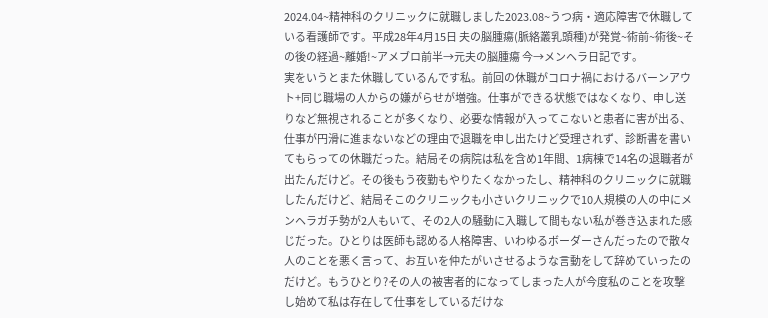2024.04~精神科のクリニックに就職しました2023.08~うつ病・適応障害で休職している看護師です。平成28年4月15日 夫の脳腫瘍(脈絡叢乳頭種)が発覚~術前~術後~その後の経過~離婚!~アメブロ前半→元夫の脳腫瘍 今→メンヘラ日記です。
実をいうとまた休職しているんです私。前回の休職がコロナ禍におけるバーンアウト+同じ職場の人からの嫌がらせが増強。仕事ができる状態ではなくなり、申し送りなど無視されることが多くなり、必要な情報が入ってこないと患者に害が出る、仕事が円滑に進まないなどの理由で退職を申し出たけど受理されず、診断書を書いてもらっての休職だった。結局その病院は私を含め1年間、1病棟で14名の退職者が出たんだけど。その後もう夜勤もやりたくなかったし、精神科のクリニックに就職したんだけど、結局そこのクリニックも小さいクリニックで10人規模の人の中にメンヘラガチ勢が2人もいて、その2人の騒動に入職して間もない私が巻き込まれた感じだった。ひとりは医師も認める人格障害、いわゆるボーダーさんだったので散々人のことを悪く言って、お互いを仲たがいさせるような言動をして辞めていったのだけど。もうひとり?その人の被害者的になってしまった人が今度私のことを攻撃し始めて私は存在して仕事をしているだけな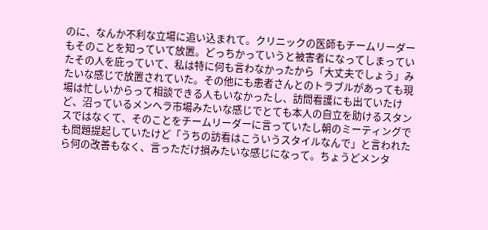のに、なんか不利な立場に追い込まれて。クリニックの医師もチームリーダーもそのことを知っていて放置。どっちかっていうと被害者になってしまっていたその人を庇っていて、私は特に何も言わなかったから「大丈夫でしょう」みたいな感じで放置されていた。その他にも患者さんとのトラブルがあっても現場は忙しいからって相談できる人もいなかったし、訪問看護にも出ていたけど、沼っているメンヘラ市場みたいな感じでとても本人の自立を助けるスタンスではなくて、そのことをチームリーダーに言っていたし朝のミーティングでも問題提起していたけど「うちの訪看はこういうスタイルなんで」と言われたら何の改善もなく、言っただけ損みたいな感じになって。ちょうどメンタ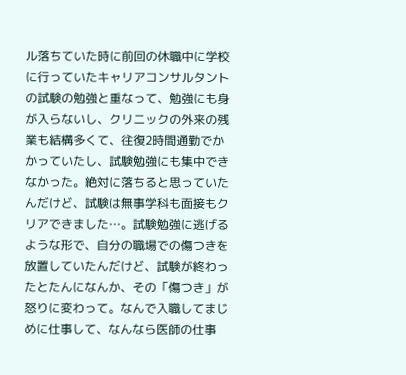ル落ちていた時に前回の休職中に学校に行っていたキャリアコンサルタントの試験の勉強と重なって、勉強にも身が入らないし、クリニックの外来の残業も結構多くて、往復2時間通勤でかかっていたし、試験勉強にも集中できなかった。絶対に落ちると思っていたんだけど、試験は無事学科も面接もクリアできました…。試験勉強に逃げるような形で、自分の職場での傷つきを放置していたんだけど、試験が終わったとたんになんか、その「傷つき」が怒りに変わって。なんで入職してまじめに仕事して、なんなら医師の仕事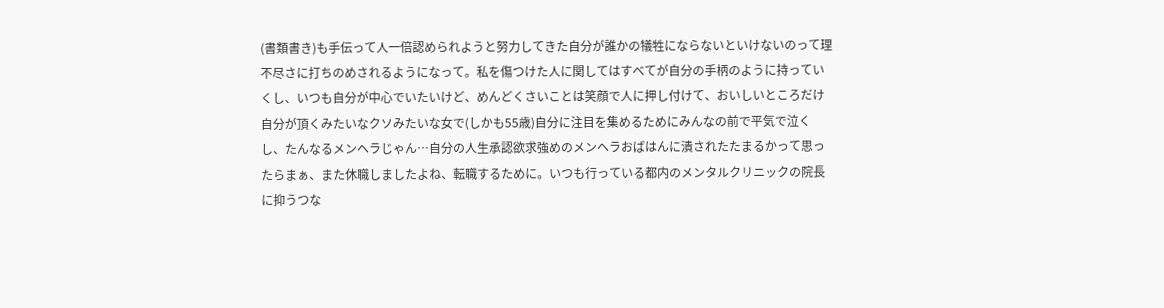(書類書き)も手伝って人一倍認められようと努力してきた自分が誰かの犠牲にならないといけないのって理不尽さに打ちのめされるようになって。私を傷つけた人に関してはすべてが自分の手柄のように持っていくし、いつも自分が中心でいたいけど、めんどくさいことは笑顔で人に押し付けて、おいしいところだけ自分が頂くみたいなクソみたいな女で(しかも55歳)自分に注目を集めるためにみんなの前で平気で泣くし、たんなるメンヘラじゃん…自分の人生承認欲求強めのメンヘラおばはんに潰されたたまるかって思ったらまぁ、また休職しましたよね、転職するために。いつも行っている都内のメンタルクリニックの院長に抑うつな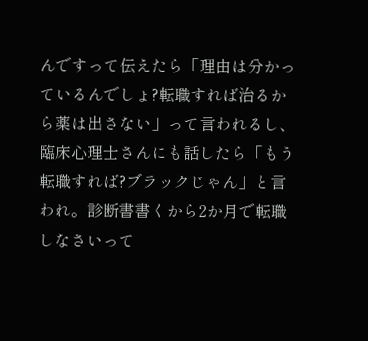んですって伝えたら「理由は分かっているんでしょ?転職すれば治るから薬は出さない」って言われるし、臨床心理士さんにも話したら「もう転職すれば?ブラックじゃん」と言われ。診断書書くから2か月で転職しなさいって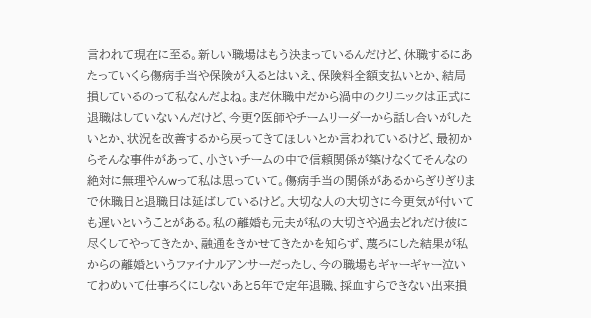言われて現在に至る。新しい職場はもう決まっているんだけど、休職するにあたっていくら傷病手当や保険が入るとはいえ、保険料全額支払いとか、結局損しているのって私なんだよね。まだ休職中だから渦中のクリニックは正式に退職はしていないんだけど、今更?医師やチームリーダーから話し合いがしたいとか、状況を改善するから戻ってきてほしいとか言われているけど、最初からそんな事件があって、小さいチームの中で信頼関係が築けなくてそんなの絶対に無理やんwって私は思っていて。傷病手当の関係があるからぎりぎりまで休職日と退職日は延ばしているけど。大切な人の大切さに今更気が付いても遅いということがある。私の離婚も元夫が私の大切さや過去どれだけ彼に尽くしてやってきたか、融通をきかせてきたかを知らず、蔑ろにした結果が私からの離婚というファイナルアンサーだったし、今の職場もギャーギャー泣いてわめいて仕事ろくにしないあと5年で定年退職、採血すらできない出来損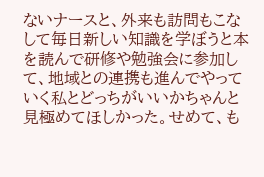ないナースと、外来も訪問もこなして毎日新しい知識を学ぼうと本を読んで研修や勉強会に参加して、地域との連携も進んでやっていく私とどっちがいいかちゃんと見極めてほしかった。せめて、も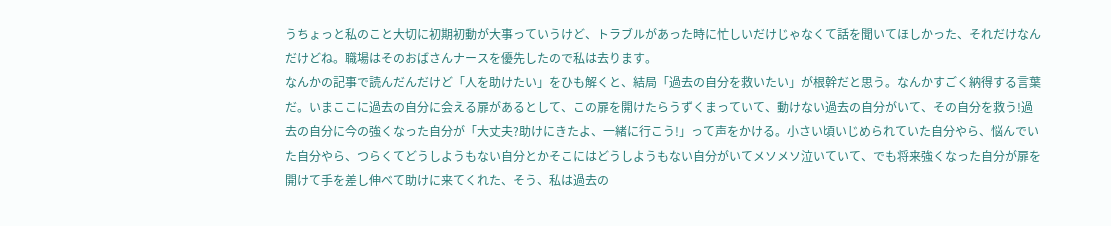うちょっと私のこと大切に初期初動が大事っていうけど、トラブルがあった時に忙しいだけじゃなくて話を聞いてほしかった、それだけなんだけどね。職場はそのおばさんナースを優先したので私は去ります。
なんかの記事で読んだんだけど「人を助けたい」をひも解くと、結局「過去の自分を救いたい」が根幹だと思う。なんかすごく納得する言葉だ。いまここに過去の自分に会える扉があるとして、この扉を開けたらうずくまっていて、動けない過去の自分がいて、その自分を救う!過去の自分に今の強くなった自分が「大丈夫?助けにきたよ、一緒に行こう!」って声をかける。小さい頃いじめられていた自分やら、悩んでいた自分やら、つらくてどうしようもない自分とかそこにはどうしようもない自分がいてメソメソ泣いていて、でも将来強くなった自分が扉を開けて手を差し伸べて助けに来てくれた、そう、私は過去の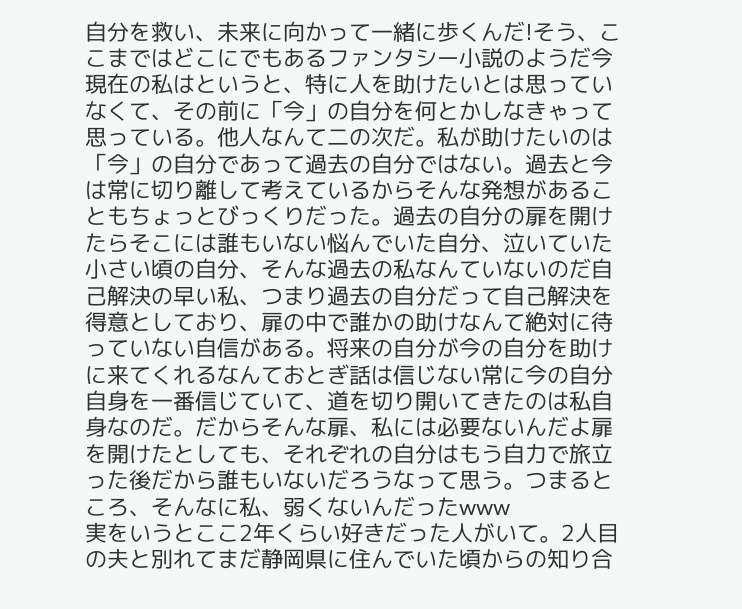自分を救い、未来に向かって一緒に歩くんだ!そう、ここまではどこにでもあるファンタシー小説のようだ今現在の私はというと、特に人を助けたいとは思っていなくて、その前に「今」の自分を何とかしなきゃって思っている。他人なんて二の次だ。私が助けたいのは「今」の自分であって過去の自分ではない。過去と今は常に切り離して考えているからそんな発想があることもちょっとびっくりだった。過去の自分の扉を開けたらそこには誰もいない悩んでいた自分、泣いていた小さい頃の自分、そんな過去の私なんていないのだ自己解決の早い私、つまり過去の自分だって自己解決を得意としており、扉の中で誰かの助けなんて絶対に待っていない自信がある。将来の自分が今の自分を助けに来てくれるなんておとぎ話は信じない常に今の自分自身を一番信じていて、道を切り開いてきたのは私自身なのだ。だからそんな扉、私には必要ないんだよ扉を開けたとしても、それぞれの自分はもう自力で旅立った後だから誰もいないだろうなって思う。つまるところ、そんなに私、弱くないんだったwww
実をいうとここ2年くらい好きだった人がいて。2人目の夫と別れてまだ静岡県に住んでいた頃からの知り合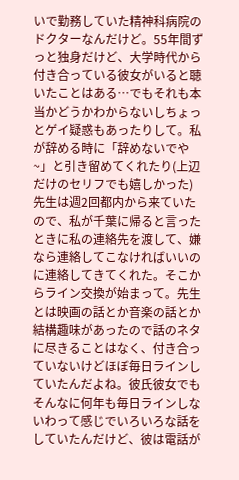いで勤務していた精神科病院のドクターなんだけど。55年間ずっと独身だけど、大学時代から付き合っている彼女がいると聴いたことはある…でもそれも本当かどうかわからないしちょっとゲイ疑惑もあったりして。私が辞める時に「辞めないでや~」と引き留めてくれたり(上辺だけのセリフでも嬉しかった)先生は週2回都内から来ていたので、私が千葉に帰ると言ったときに私の連絡先を渡して、嫌なら連絡してこなければいいのに連絡してきてくれた。そこからライン交換が始まって。先生とは映画の話とか音楽の話とか結構趣味があったので話のネタに尽きることはなく、付き合っていないけどほぼ毎日ラインしていたんだよね。彼氏彼女でもそんなに何年も毎日ラインしないわって感じでいろいろな話をしていたんだけど、彼は電話が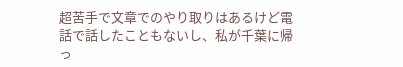超苦手で文章でのやり取りはあるけど電話で話したこともないし、私が千葉に帰っ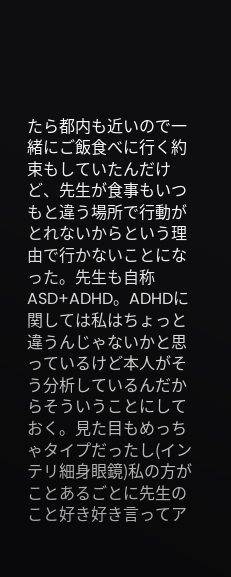たら都内も近いので一緒にご飯食べに行く約束もしていたんだけど、先生が食事もいつもと違う場所で行動がとれないからという理由で行かないことになった。先生も自称ASD+ADHD。ADHDに関しては私はちょっと違うんじゃないかと思っているけど本人がそう分析しているんだからそういうことにしておく。見た目もめっちゃタイプだったし(インテリ細身眼鏡)私の方がことあるごとに先生のこと好き好き言ってア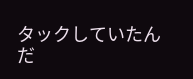タックしていたんだ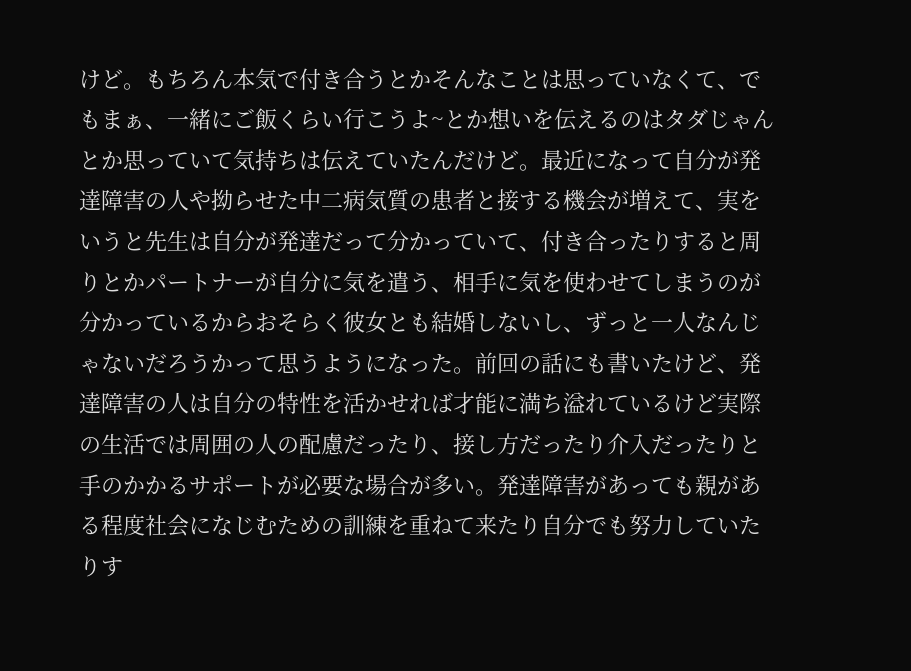けど。もちろん本気で付き合うとかそんなことは思っていなくて、でもまぁ、一緒にご飯くらい行こうよ~とか想いを伝えるのはタダじゃんとか思っていて気持ちは伝えていたんだけど。最近になって自分が発達障害の人や拗らせた中二病気質の患者と接する機会が増えて、実をいうと先生は自分が発達だって分かっていて、付き合ったりすると周りとかパートナーが自分に気を遣う、相手に気を使わせてしまうのが分かっているからおそらく彼女とも結婚しないし、ずっと一人なんじゃないだろうかって思うようになった。前回の話にも書いたけど、発達障害の人は自分の特性を活かせれば才能に満ち溢れているけど実際の生活では周囲の人の配慮だったり、接し方だったり介入だったりと手のかかるサポートが必要な場合が多い。発達障害があっても親がある程度社会になじむための訓練を重ねて来たり自分でも努力していたりす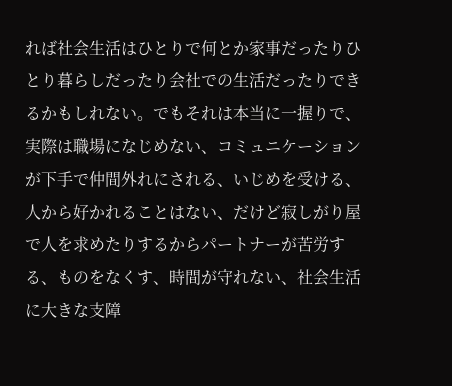れば社会生活はひとりで何とか家事だったりひとり暮らしだったり会社での生活だったりできるかもしれない。でもそれは本当に一握りで、実際は職場になじめない、コミュニケーションが下手で仲間外れにされる、いじめを受ける、人から好かれることはない、だけど寂しがり屋で人を求めたりするからパートナーが苦労する、ものをなくす、時間が守れない、社会生活に大きな支障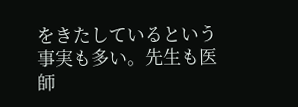をきたしているという事実も多い。先生も医師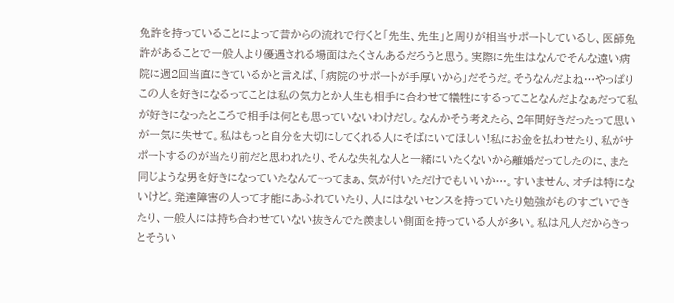免許を持っていることによって昔からの流れで行くと「先生、先生」と周りが相当サポートしているし、医師免許があることで一般人より優遇される場面はたくさんあるだろうと思う。実際に先生はなんでそんな遠い病院に週2回当直にきているかと言えば、「病院のサポートが手厚いから」だそうだ。そうなんだよね…やっぱりこの人を好きになるってことは私の気力とか人生も相手に合わせて犠牲にするってことなんだよなぁだって私が好きになったところで相手は何とも思っていないわけだし。なんかそう考えたら、2年間好きだったって思いが一気に失せて。私はもっと自分を大切にしてくれる人にそばにいてほしい!私にお金を払わせたり、私がサポートするのが当たり前だと思われたり、そんな失礼な人と一緒にいたくないから離婚だってしたのに、また同じような男を好きになっていたなんて~ってまぁ、気が付いただけでもいいか…。すいません、オチは特にないけど。発達障害の人って才能にあふれていたり、人にはないセンスを持っていたり勉強がものすごいできたり、一般人には持ち合わせていない抜きんでた羨ましい側面を持っている人が多い。私は凡人だからきっとそうい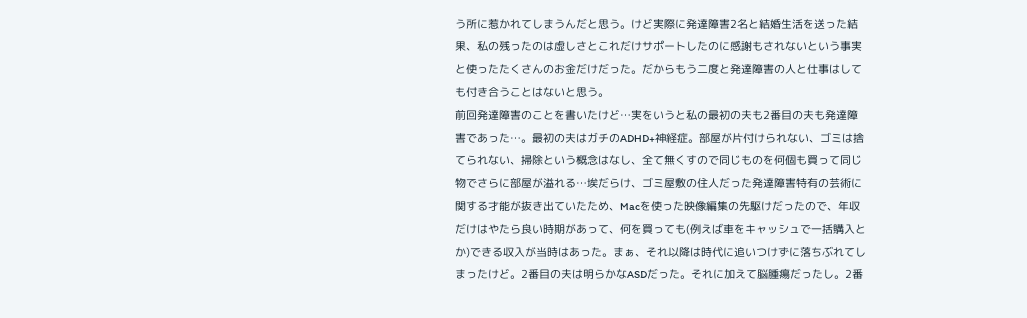う所に惹かれてしまうんだと思う。けど実際に発達障害2名と結婚生活を送った結果、私の残ったのは虚しさとこれだけサポートしたのに感謝もされないという事実と使ったたくさんのお金だけだった。だからもう二度と発達障害の人と仕事はしても付き合うことはないと思う。
前回発達障害のことを書いたけど…実をいうと私の最初の夫も2番目の夫も発達障害であった…。最初の夫はガチのADHD+神経症。部屋が片付けられない、ゴミは捨てられない、掃除という概念はなし、全て無くすので同じものを何個も買って同じ物でさらに部屋が溢れる…埃だらけ、ゴミ屋敷の住人だった発達障害特有の芸術に関する才能が抜き出ていたため、Macを使った映像編集の先駆けだったので、年収だけはやたら良い時期があって、何を買っても(例えば車をキャッシュで一括購入とか)できる収入が当時はあった。まぁ、それ以降は時代に追いつけずに落ちぶれてしまったけど。2番目の夫は明らかなASDだった。それに加えて脳腫瘍だったし。2番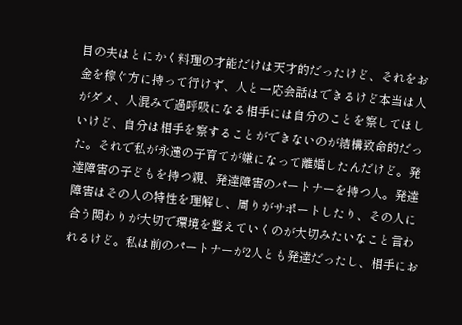目の夫はとにかく料理の才能だけは天才的だったけど、それをお金を稼ぐ方に持って行けず、人と一応会話はできるけど本当は人がダメ、人混みで過呼吸になる相手には自分のことを察してほしいけど、自分は相手を察することができないのが結構致命的だった。それで私が永遠の子育てが嫌になって離婚したんだけど。発達障害の子どもを持つ親、発達障害のパートナーを持つ人。発達障害はその人の特性を理解し、周りがサポートしたり、その人に合う関わりが大切で環境を整えていくのが大切みたいなこと言われるけど。私は前のパートナーが2人とも発達だったし、相手にお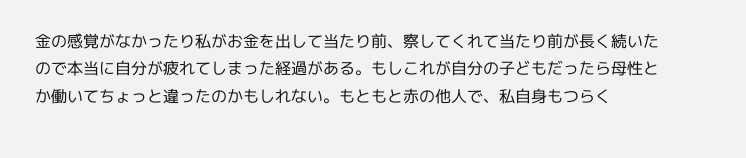金の感覚がなかったり私がお金を出して当たり前、察してくれて当たり前が長く続いたので本当に自分が疲れてしまった経過がある。もしこれが自分の子どもだったら母性とか働いてちょっと違ったのかもしれない。もともと赤の他人で、私自身もつらく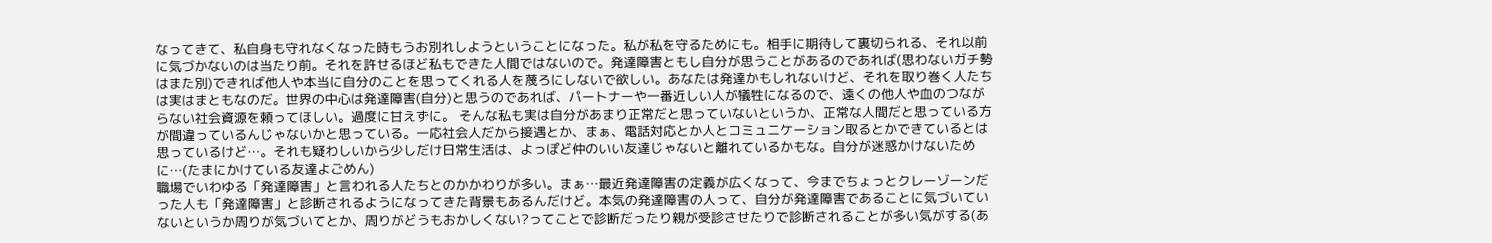なってきて、私自身も守れなくなった時もうお別れしようということになった。私が私を守るためにも。相手に期待して裏切られる、それ以前に気づかないのは当たり前。それを許せるほど私もできた人間ではないので。発達障害ともし自分が思うことがあるのであれば(思わないガチ勢はまた別)できれば他人や本当に自分のことを思ってくれる人を蔑ろにしないで欲しい。あなたは発達かもしれないけど、それを取り巻く人たちは実はまともなのだ。世界の中心は発達障害(自分)と思うのであれば、パートナーや一番近しい人が犠牲になるので、遠くの他人や血のつながらない社会資源を頼ってほしい。過度に甘えずに。 そんな私も実は自分があまり正常だと思っていないというか、正常な人間だと思っている方が間違っているんじゃないかと思っている。一応社会人だから接遇とか、まぁ、電話対応とか人とコミュニケーション取るとかできているとは思っているけど…。それも疑わしいから少しだけ日常生活は、よっぽど仲のいい友達じゃないと離れているかもな。自分が迷惑かけないために…(たまにかけている友達よごめん)
職場でいわゆる「発達障害」と言われる人たちとのかかわりが多い。まぁ…最近発達障害の定義が広くなって、今までちょっとクレーゾーンだった人も「発達障害」と診断されるようになってきた背景もあるんだけど。本気の発達障害の人って、自分が発達障害であることに気づいていないというか周りが気づいてとか、周りがどうもおかしくない?ってことで診断だったり親が受診させたりで診断されることが多い気がする(あ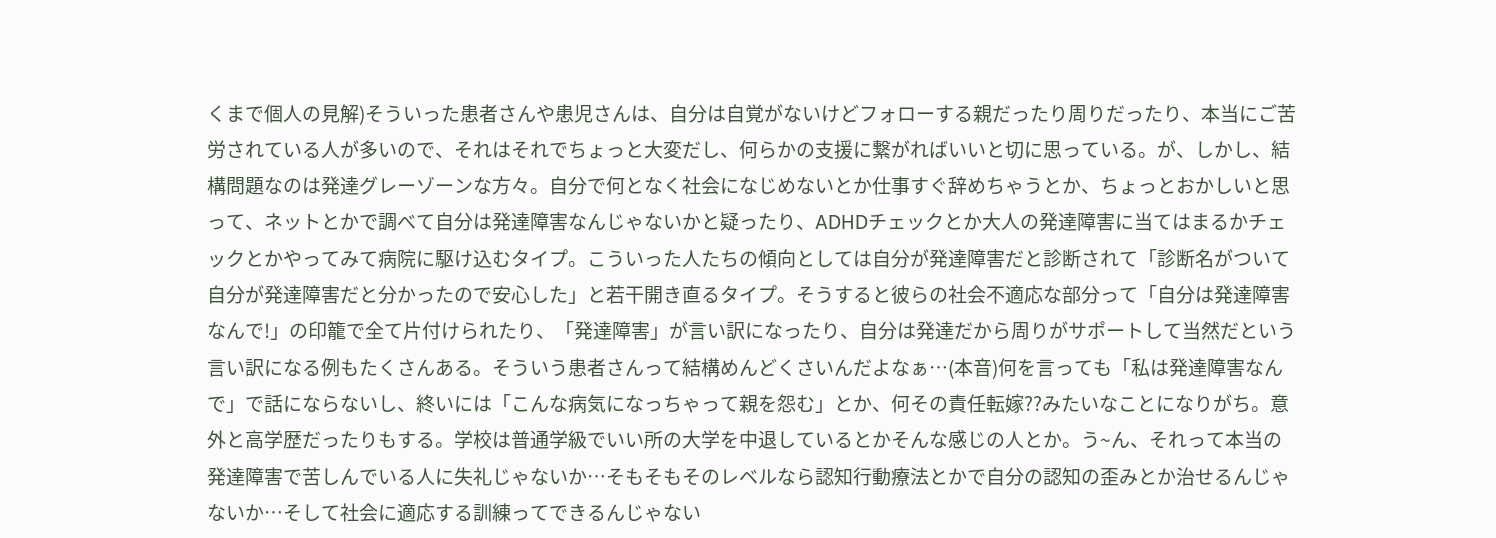くまで個人の見解)そういった患者さんや患児さんは、自分は自覚がないけどフォローする親だったり周りだったり、本当にご苦労されている人が多いので、それはそれでちょっと大変だし、何らかの支援に繋がればいいと切に思っている。が、しかし、結構問題なのは発達グレーゾーンな方々。自分で何となく社会になじめないとか仕事すぐ辞めちゃうとか、ちょっとおかしいと思って、ネットとかで調べて自分は発達障害なんじゃないかと疑ったり、ADHDチェックとか大人の発達障害に当てはまるかチェックとかやってみて病院に駆け込むタイプ。こういった人たちの傾向としては自分が発達障害だと診断されて「診断名がついて自分が発達障害だと分かったので安心した」と若干開き直るタイプ。そうすると彼らの社会不適応な部分って「自分は発達障害なんで!」の印籠で全て片付けられたり、「発達障害」が言い訳になったり、自分は発達だから周りがサポートして当然だという言い訳になる例もたくさんある。そういう患者さんって結構めんどくさいんだよなぁ…(本音)何を言っても「私は発達障害なんで」で話にならないし、終いには「こんな病気になっちゃって親を怨む」とか、何その責任転嫁??みたいなことになりがち。意外と高学歴だったりもする。学校は普通学級でいい所の大学を中退しているとかそんな感じの人とか。う~ん、それって本当の発達障害で苦しんでいる人に失礼じゃないか…そもそもそのレベルなら認知行動療法とかで自分の認知の歪みとか治せるんじゃないか…そして社会に適応する訓練ってできるんじゃない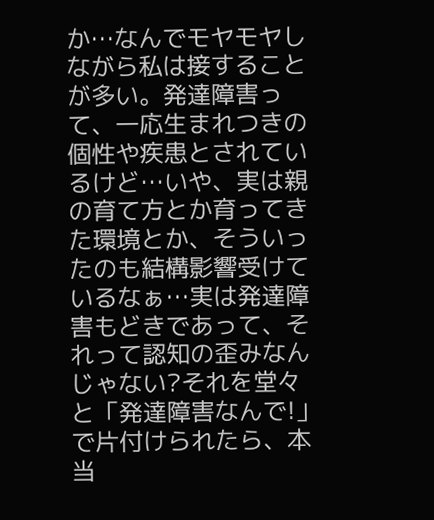か…なんでモヤモヤしながら私は接することが多い。発達障害って、一応生まれつきの個性や疾患とされているけど…いや、実は親の育て方とか育ってきた環境とか、そういったのも結構影響受けているなぁ…実は発達障害もどきであって、それって認知の歪みなんじゃない?それを堂々と「発達障害なんで!」で片付けられたら、本当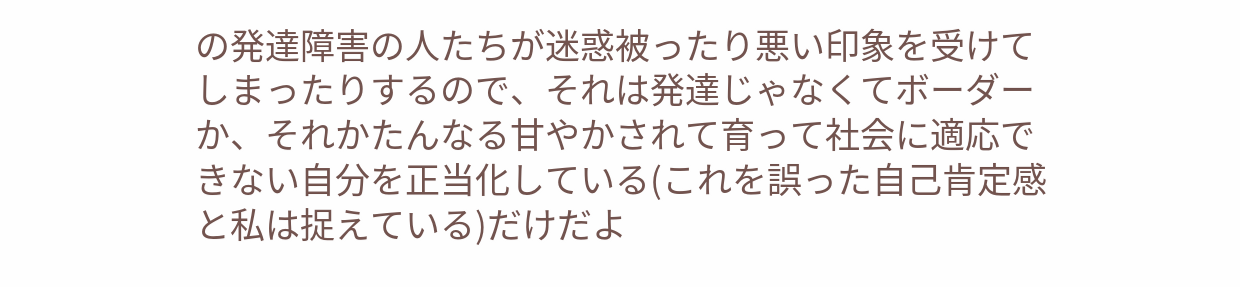の発達障害の人たちが迷惑被ったり悪い印象を受けてしまったりするので、それは発達じゃなくてボーダーか、それかたんなる甘やかされて育って社会に適応できない自分を正当化している(これを誤った自己肯定感と私は捉えている)だけだよ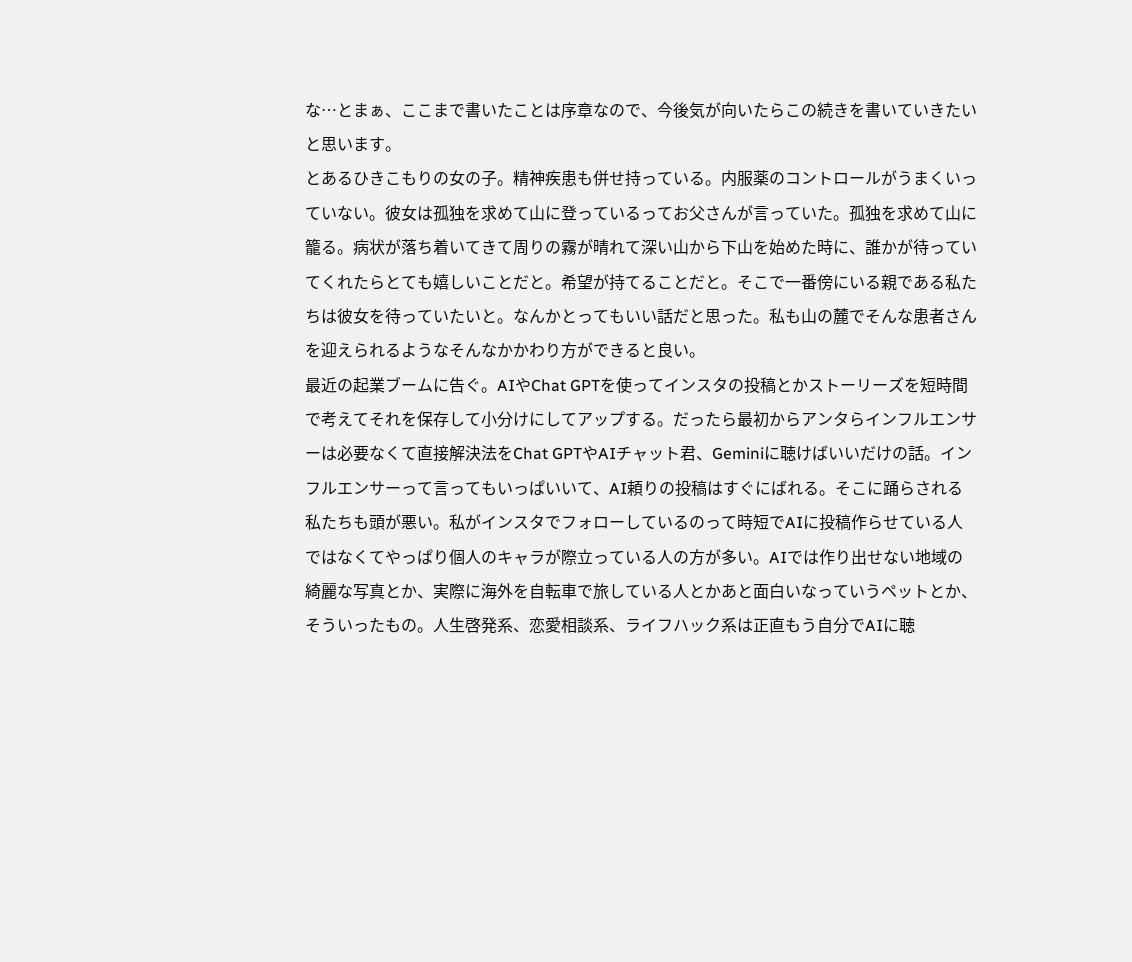な…とまぁ、ここまで書いたことは序章なので、今後気が向いたらこの続きを書いていきたいと思います。
とあるひきこもりの女の子。精神疾患も併せ持っている。内服薬のコントロールがうまくいっていない。彼女は孤独を求めて山に登っているってお父さんが言っていた。孤独を求めて山に籠る。病状が落ち着いてきて周りの霧が晴れて深い山から下山を始めた時に、誰かが待っていてくれたらとても嬉しいことだと。希望が持てることだと。そこで一番傍にいる親である私たちは彼女を待っていたいと。なんかとってもいい話だと思った。私も山の麓でそんな患者さんを迎えられるようなそんなかかわり方ができると良い。
最近の起業ブームに告ぐ。AIやChat GPTを使ってインスタの投稿とかストーリーズを短時間で考えてそれを保存して小分けにしてアップする。だったら最初からアンタらインフルエンサーは必要なくて直接解決法をChat GPTやAIチャット君、Geminiに聴けばいいだけの話。インフルエンサーって言ってもいっぱいいて、AI頼りの投稿はすぐにばれる。そこに踊らされる私たちも頭が悪い。私がインスタでフォローしているのって時短でAIに投稿作らせている人ではなくてやっぱり個人のキャラが際立っている人の方が多い。AIでは作り出せない地域の綺麗な写真とか、実際に海外を自転車で旅している人とかあと面白いなっていうペットとか、そういったもの。人生啓発系、恋愛相談系、ライフハック系は正直もう自分でAIに聴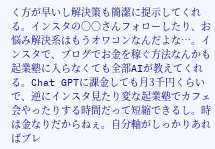く方が早いし解決策も簡潔に提示してくれる。インスタの○○さんフォローしたり、お悩み解決系はもうオワコンなんだよな…。インスタで、ブログでお金を稼ぐ方法なんかも起業塾に入らなくても全部AIが教えてくれる。Chat GPTに課金しても月3千円くらいで、逆にインスタ見たり変な起業塾でカフェ会やったりする時間だって短縮できるし。時は金なりだからねぇ。自分軸がしっかりあればブレ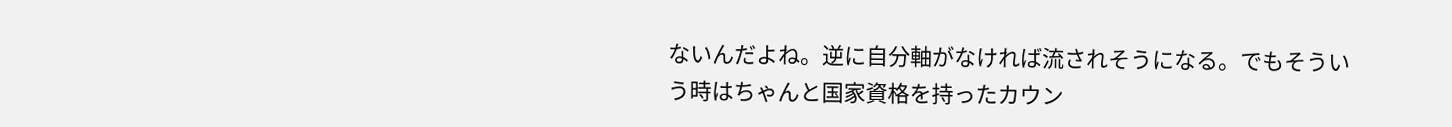ないんだよね。逆に自分軸がなければ流されそうになる。でもそういう時はちゃんと国家資格を持ったカウン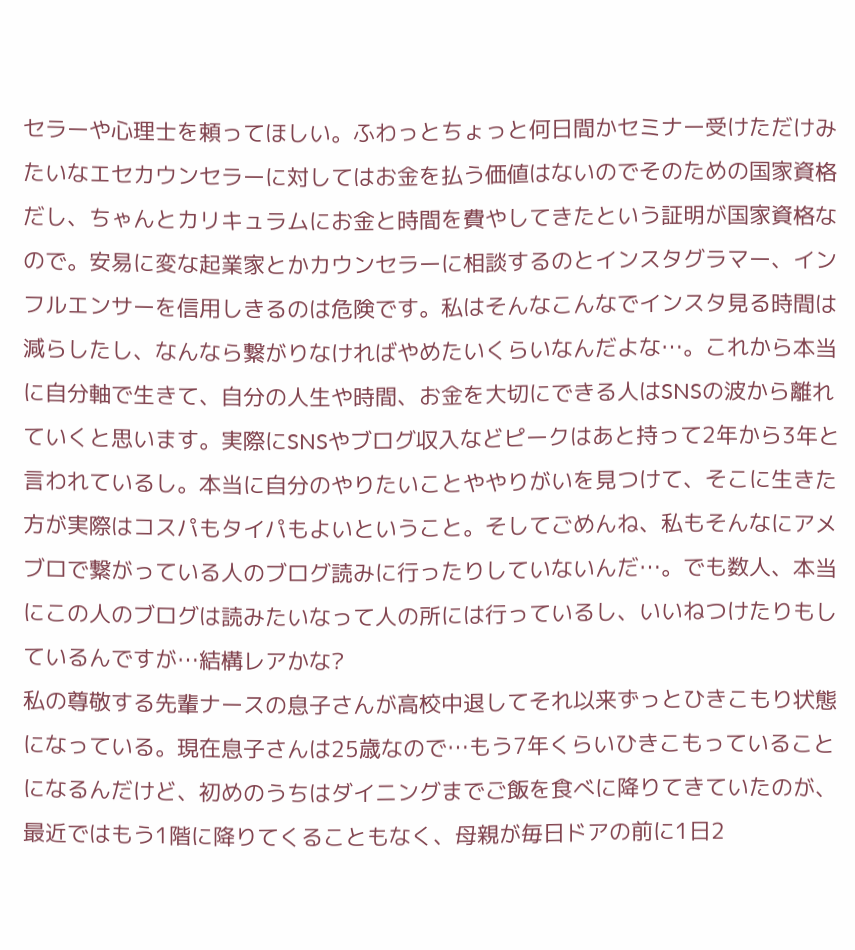セラーや心理士を頼ってほしい。ふわっとちょっと何日間かセミナー受けただけみたいなエセカウンセラーに対してはお金を払う価値はないのでそのための国家資格だし、ちゃんとカリキュラムにお金と時間を費やしてきたという証明が国家資格なので。安易に変な起業家とかカウンセラーに相談するのとインスタグラマー、インフルエンサーを信用しきるのは危険です。私はそんなこんなでインスタ見る時間は減らしたし、なんなら繋がりなければやめたいくらいなんだよな…。これから本当に自分軸で生きて、自分の人生や時間、お金を大切にできる人はSNSの波から離れていくと思います。実際にSNSやブログ収入などピークはあと持って2年から3年と言われているし。本当に自分のやりたいことややりがいを見つけて、そこに生きた方が実際はコスパもタイパもよいということ。そしてごめんね、私もそんなにアメブロで繋がっている人のブログ読みに行ったりしていないんだ…。でも数人、本当にこの人のブログは読みたいなって人の所には行っているし、いいねつけたりもしているんですが…結構レアかな?
私の尊敬する先輩ナースの息子さんが高校中退してそれ以来ずっとひきこもり状態になっている。現在息子さんは25歳なので…もう7年くらいひきこもっていることになるんだけど、初めのうちはダイニングまでご飯を食べに降りてきていたのが、最近ではもう1階に降りてくることもなく、母親が毎日ドアの前に1日2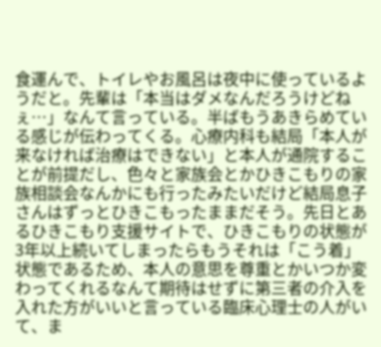食運んで、トイレやお風呂は夜中に使っているようだと。先輩は「本当はダメなんだろうけどねぇ…」なんて言っている。半ばもうあきらめている感じが伝わってくる。心療内科も結局「本人が来なければ治療はできない」と本人が通院することが前提だし、色々と家族会とかひきこもりの家族相談会なんかにも行ったみたいだけど結局息子さんはずっとひきこもったままだそう。先日とあるひきこもり支援サイトで、ひきこもりの状態が3年以上続いてしまったらもうそれは「こう着」状態であるため、本人の意思を尊重とかいつか変わってくれるなんて期待はせずに第三者の介入を入れた方がいいと言っている臨床心理士の人がいて、ま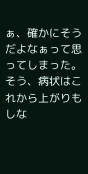ぁ、確かにそうだよなぁって思ってしまった。そう、病状はこれから上がりもしな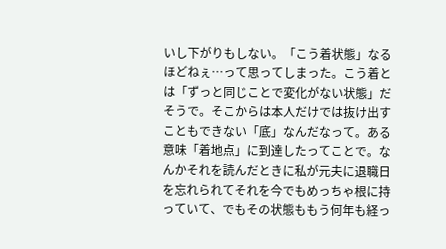いし下がりもしない。「こう着状態」なるほどねぇ…って思ってしまった。こう着とは「ずっと同じことで変化がない状態」だそうで。そこからは本人だけでは抜け出すこともできない「底」なんだなって。ある意味「着地点」に到達したってことで。なんかそれを読んだときに私が元夫に退職日を忘れられてそれを今でもめっちゃ根に持っていて、でもその状態ももう何年も経っ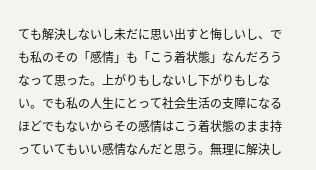ても解決しないし未だに思い出すと悔しいし、でも私のその「感情」も「こう着状態」なんだろうなって思った。上がりもしないし下がりもしない。でも私の人生にとって社会生活の支障になるほどでもないからその感情はこう着状態のまま持っていてもいい感情なんだと思う。無理に解決し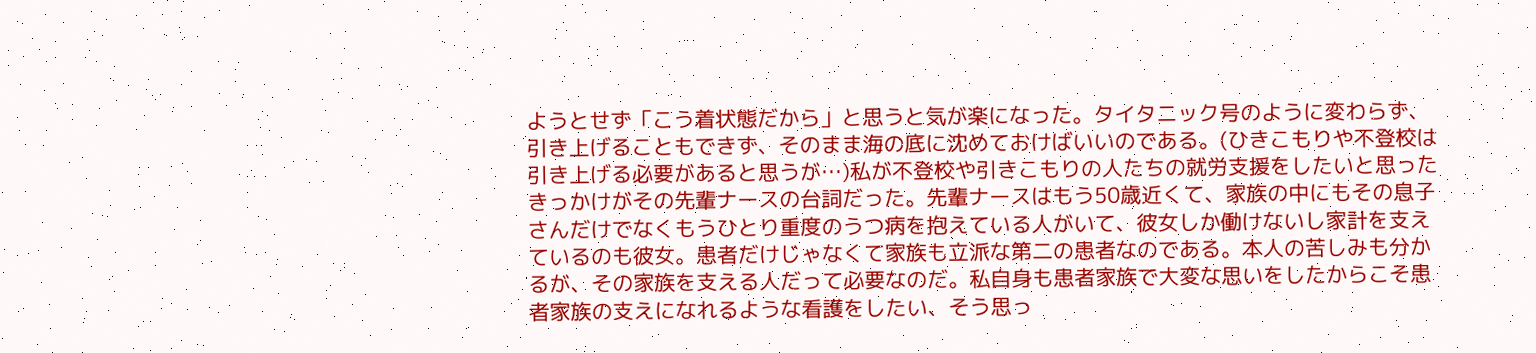ようとせず「こう着状態だから」と思うと気が楽になった。タイタニック号のように変わらず、引き上げることもできず、そのまま海の底に沈めておけばいいのである。(ひきこもりや不登校は引き上げる必要があると思うが…)私が不登校や引きこもりの人たちの就労支援をしたいと思ったきっかけがその先輩ナースの台詞だった。先輩ナースはもう50歳近くて、家族の中にもその息子さんだけでなくもうひとり重度のうつ病を抱えている人がいて、彼女しか働けないし家計を支えているのも彼女。患者だけじゃなくて家族も立派な第二の患者なのである。本人の苦しみも分かるが、その家族を支える人だって必要なのだ。私自身も患者家族で大変な思いをしたからこそ患者家族の支えになれるような看護をしたい、そう思っ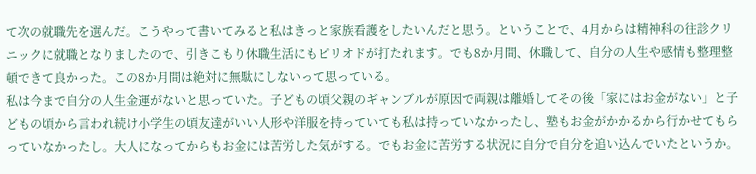て次の就職先を選んだ。こうやって書いてみると私はきっと家族看護をしたいんだと思う。ということで、4月からは精神科の往診クリニックに就職となりましたので、引きこもり休職生活にもピリオドが打たれます。でも8か月間、休職して、自分の人生や感情も整理整頓できて良かった。この8か月間は絶対に無駄にしないって思っている。
私は今まで自分の人生金運がないと思っていた。子どもの頃父親のギャンブルが原因で両親は離婚してその後「家にはお金がない」と子どもの頃から言われ続け小学生の頃友達がいい人形や洋服を持っていても私は持っていなかったし、塾もお金がかかるから行かせてもらっていなかったし。大人になってからもお金には苦労した気がする。でもお金に苦労する状況に自分で自分を追い込んでいたというか。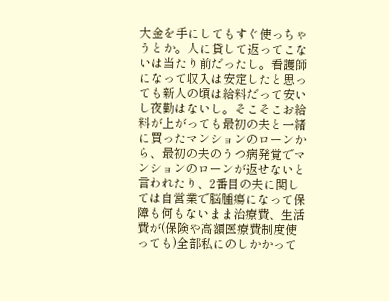大金を手にしてもすぐ使っちゃうとか。人に貸して返ってこないは当たり前だったし。看護師になって収入は安定したと思っても新人の頃は給料だって安いし夜勤はないし。そこそこお給料が上がっても最初の夫と一緒に買ったマンションのローンから、最初の夫のうつ病発覚でマンションのローンが返せないと言われたり、2番目の夫に関しては自営業で脳腫瘍になって保障も何もないまま治療費、生活費が(保険や高額医療費制度使っても)全部私にのしかかって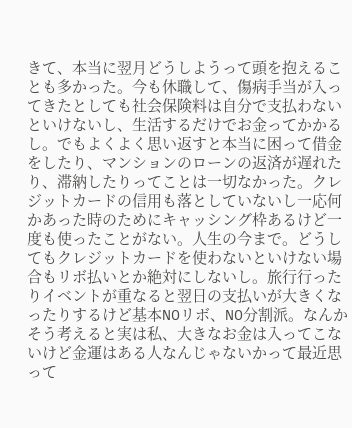きて、本当に翌月どうしようって頭を抱えることも多かった。今も休職して、傷病手当が入ってきたとしても社会保険料は自分で支払わないといけないし、生活するだけでお金ってかかるし。でもよくよく思い返すと本当に困って借金をしたり、マンションのローンの返済が遅れたり、滞納したりってことは一切なかった。クレジットカードの信用も落としていないし一応何かあった時のためにキャッシング枠あるけど一度も使ったことがない。人生の今まで。どうしてもクレジットカードを使わないといけない場合もリボ払いとか絶対にしないし。旅行行ったりイベントが重なると翌日の支払いが大きくなったりするけど基本NOリボ、NO分割派。なんかそう考えると実は私、大きなお金は入ってこないけど金運はある人なんじゃないかって最近思って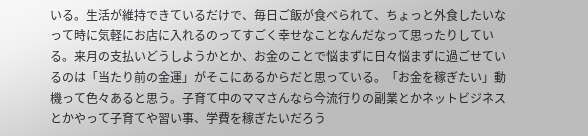いる。生活が維持できているだけで、毎日ご飯が食べられて、ちょっと外食したいなって時に気軽にお店に入れるのってすごく幸せなことなんだなって思ったりしている。来月の支払いどうしようかとか、お金のことで悩まずに日々悩まずに過ごせているのは「当たり前の金運」がそこにあるからだと思っている。「お金を稼ぎたい」動機って色々あると思う。子育て中のママさんなら今流行りの副業とかネットビジネスとかやって子育てや習い事、学費を稼ぎたいだろう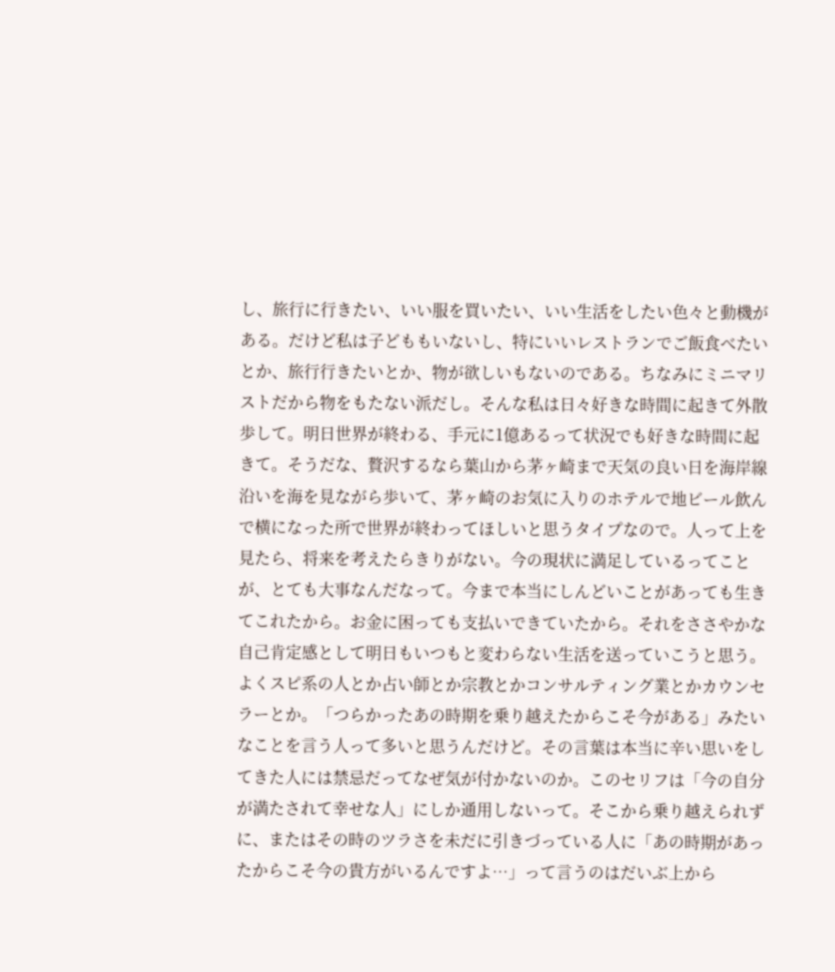し、旅行に行きたい、いい服を買いたい、いい生活をしたい色々と動機がある。だけど私は子どももいないし、特にいいレストランでご飯食べたいとか、旅行行きたいとか、物が欲しいもないのである。ちなみにミニマリストだから物をもたない派だし。そんな私は日々好きな時間に起きて外散歩して。明日世界が終わる、手元に1億あるって状況でも好きな時間に起きて。そうだな、贅沢するなら葉山から茅ヶ崎まで天気の良い日を海岸線沿いを海を見ながら歩いて、茅ヶ崎のお気に入りのホテルで地ビール飲んで横になった所で世界が終わってほしいと思うタイプなので。人って上を見たら、将来を考えたらきりがない。今の現状に満足しているってことが、とても大事なんだなって。今まで本当にしんどいことがあっても生きてこれたから。お金に困っても支払いできていたから。それをささやかな自己肯定感として明日もいつもと変わらない生活を送っていこうと思う。
よくスピ系の人とか占い師とか宗教とかコンサルティング業とかカウンセラーとか。「つらかったあの時期を乗り越えたからこそ今がある」みたいなことを言う人って多いと思うんだけど。その言葉は本当に辛い思いをしてきた人には禁忌だってなぜ気が付かないのか。このセリフは「今の自分が満たされて幸せな人」にしか通用しないって。そこから乗り越えられずに、またはその時のツラさを未だに引きづっている人に「あの時期があったからこそ今の貴方がいるんですよ…」って言うのはだいぶ上から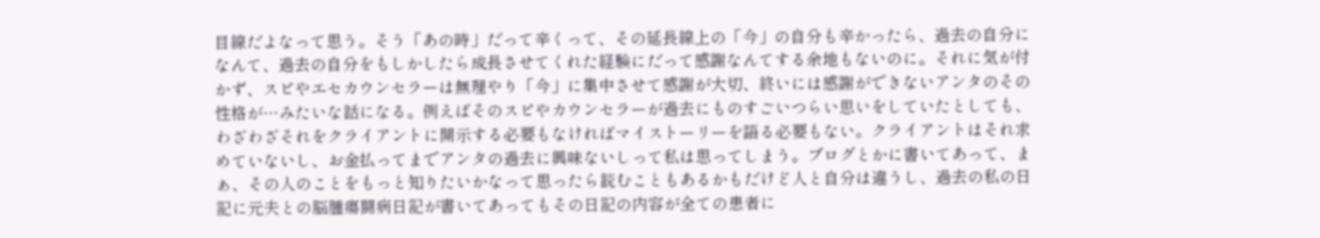目線だよなって思う。そう「あの時」だって辛くって、その延長線上の「今」の自分も辛かったら、過去の自分になんて、過去の自分をもしかしたら成長させてくれた経験にだって感謝なんてする余地もないのに。それに気が付かず、スピやエセカウンセラーは無理やり「今」に集中させて感謝が大切、終いには感謝ができないアンタのその性格が…みたいな話になる。例えばそのスピやカウンセラーが過去にものすごいつらい思いをしていたとしても、わざわざそれをクライアントに開示する必要もなければマイストーリーを語る必要もない。クライアントはそれ求めていないし、お金払ってまでアンタの過去に興味ないしって私は思ってしまう。ブログとかに書いてあって、まぁ、その人のことをもっと知りたいかなって思ったら読むこともあるかもだけど人と自分は違うし、過去の私の日記に元夫との脳腫瘍闘病日記が書いてあってもその日記の内容が全ての患者に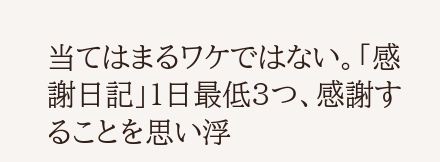当てはまるワケではない。「感謝日記」1日最低3つ、感謝することを思い浮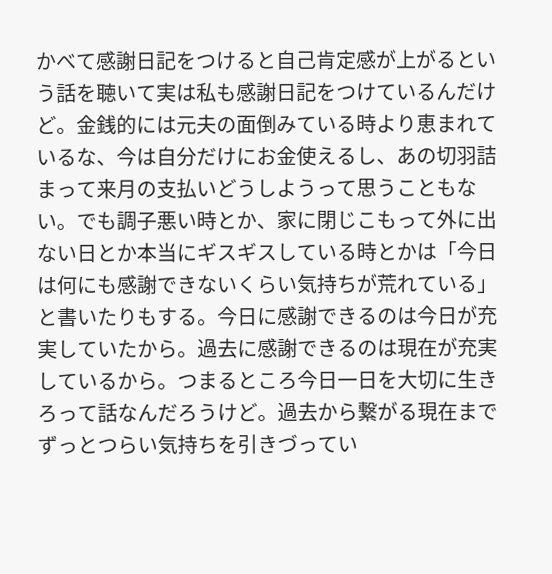かべて感謝日記をつけると自己肯定感が上がるという話を聴いて実は私も感謝日記をつけているんだけど。金銭的には元夫の面倒みている時より恵まれているな、今は自分だけにお金使えるし、あの切羽詰まって来月の支払いどうしようって思うこともない。でも調子悪い時とか、家に閉じこもって外に出ない日とか本当にギスギスしている時とかは「今日は何にも感謝できないくらい気持ちが荒れている」と書いたりもする。今日に感謝できるのは今日が充実していたから。過去に感謝できるのは現在が充実しているから。つまるところ今日一日を大切に生きろって話なんだろうけど。過去から繋がる現在までずっとつらい気持ちを引きづってい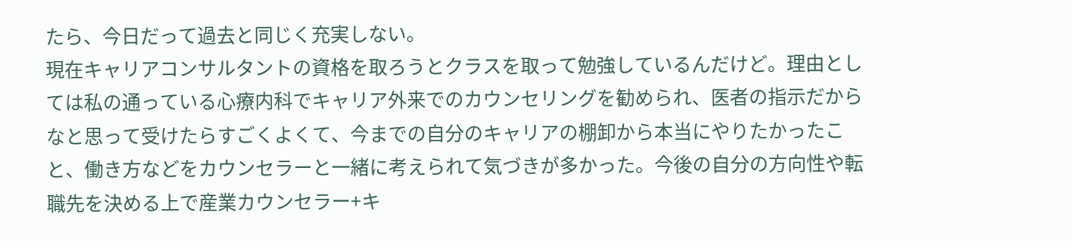たら、今日だって過去と同じく充実しない。
現在キャリアコンサルタントの資格を取ろうとクラスを取って勉強しているんだけど。理由としては私の通っている心療内科でキャリア外来でのカウンセリングを勧められ、医者の指示だからなと思って受けたらすごくよくて、今までの自分のキャリアの棚卸から本当にやりたかったこと、働き方などをカウンセラーと一緒に考えられて気づきが多かった。今後の自分の方向性や転職先を決める上で産業カウンセラー+キ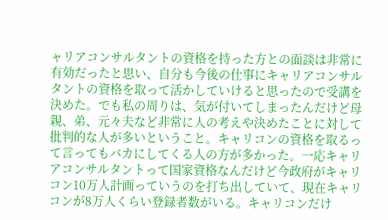ャリアコンサルタントの資格を持った方との面談は非常に有効だったと思い、自分も今後の仕事にキャリアコンサルタントの資格を取って活かしていけると思ったので受講を決めた。でも私の周りは、気が付いてしまったんだけど母親、弟、元々夫など非常に人の考えや決めたことに対して批判的な人が多いということ。キャリコンの資格を取るって言ってもバカにしてくる人の方が多かった。一応キャリアコンサルタントって国家資格なんだけど今政府がキャリコン10万人計画っていうのを打ち出していて、現在キャリコンが8万人くらい登録者数がいる。キャリコンだけ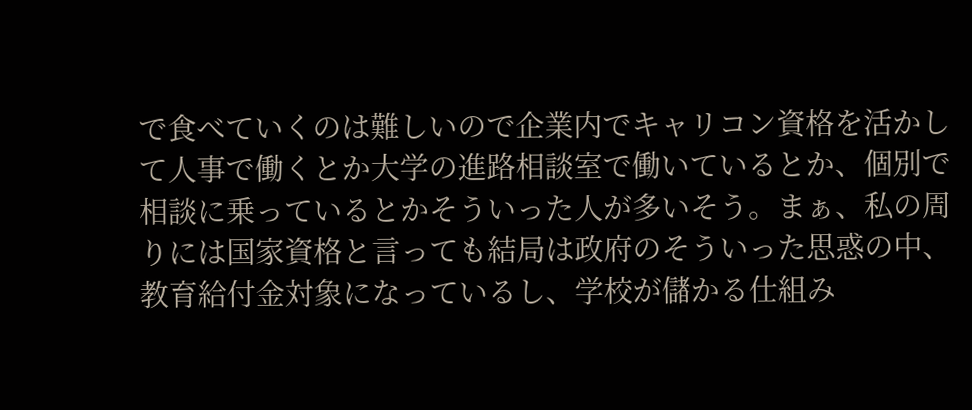で食べていくのは難しいので企業内でキャリコン資格を活かして人事で働くとか大学の進路相談室で働いているとか、個別で相談に乗っているとかそういった人が多いそう。まぁ、私の周りには国家資格と言っても結局は政府のそういった思惑の中、教育給付金対象になっているし、学校が儲かる仕組み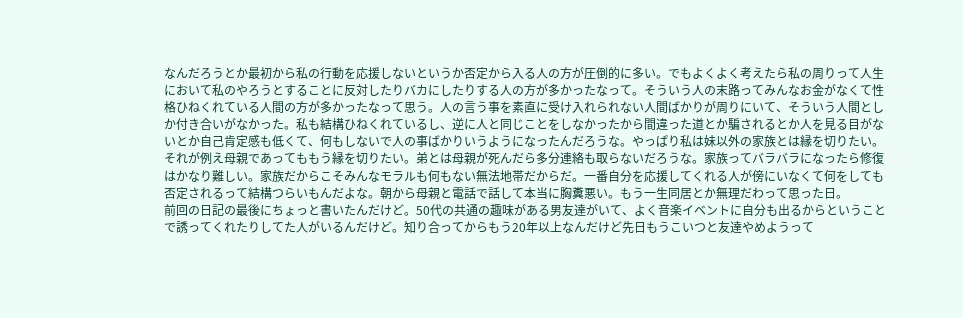なんだろうとか最初から私の行動を応援しないというか否定から入る人の方が圧倒的に多い。でもよくよく考えたら私の周りって人生において私のやろうとすることに反対したりバカにしたりする人の方が多かったなって。そういう人の末路ってみんなお金がなくて性格ひねくれている人間の方が多かったなって思う。人の言う事を素直に受け入れられない人間ばかりが周りにいて、そういう人間としか付き合いがなかった。私も結構ひねくれているし、逆に人と同じことをしなかったから間違った道とか騙されるとか人を見る目がないとか自己肯定感も低くて、何もしないで人の事ばかりいうようになったんだろうな。やっぱり私は妹以外の家族とは縁を切りたい。それが例え母親であってももう縁を切りたい。弟とは母親が死んだら多分連絡も取らないだろうな。家族ってバラバラになったら修復はかなり難しい。家族だからこそみんなモラルも何もない無法地帯だからだ。一番自分を応援してくれる人が傍にいなくて何をしても否定されるって結構つらいもんだよな。朝から母親と電話で話して本当に胸糞悪い。もう一生同居とか無理だわって思った日。
前回の日記の最後にちょっと書いたんだけど。50代の共通の趣味がある男友達がいて、よく音楽イベントに自分も出るからということで誘ってくれたりしてた人がいるんだけど。知り合ってからもう20年以上なんだけど先日もうこいつと友達やめようって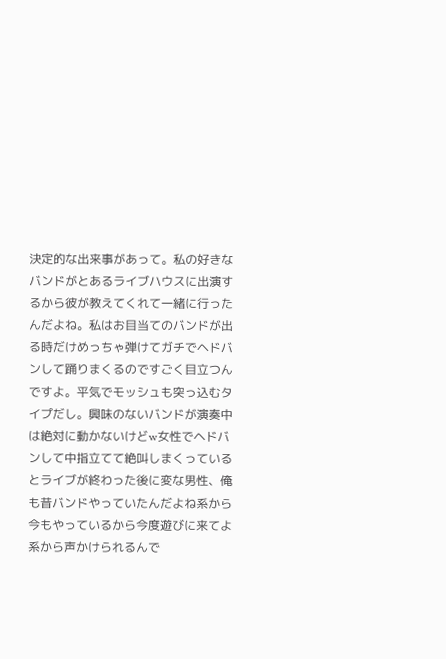決定的な出来事があって。私の好きなバンドがとあるライブハウスに出演するから彼が教えてくれて一緒に行ったんだよね。私はお目当てのバンドが出る時だけめっちゃ弾けてガチでヘドバンして踊りまくるのですごく目立つんですよ。平気でモッシュも突っ込むタイプだし。興味のないバンドが演奏中は絶対に動かないけどw女性でヘドバンして中指立てて絶叫しまくっているとライブが終わった後に変な男性、俺も昔バンドやっていたんだよね系から今もやっているから今度遊びに来てよ系から声かけられるんで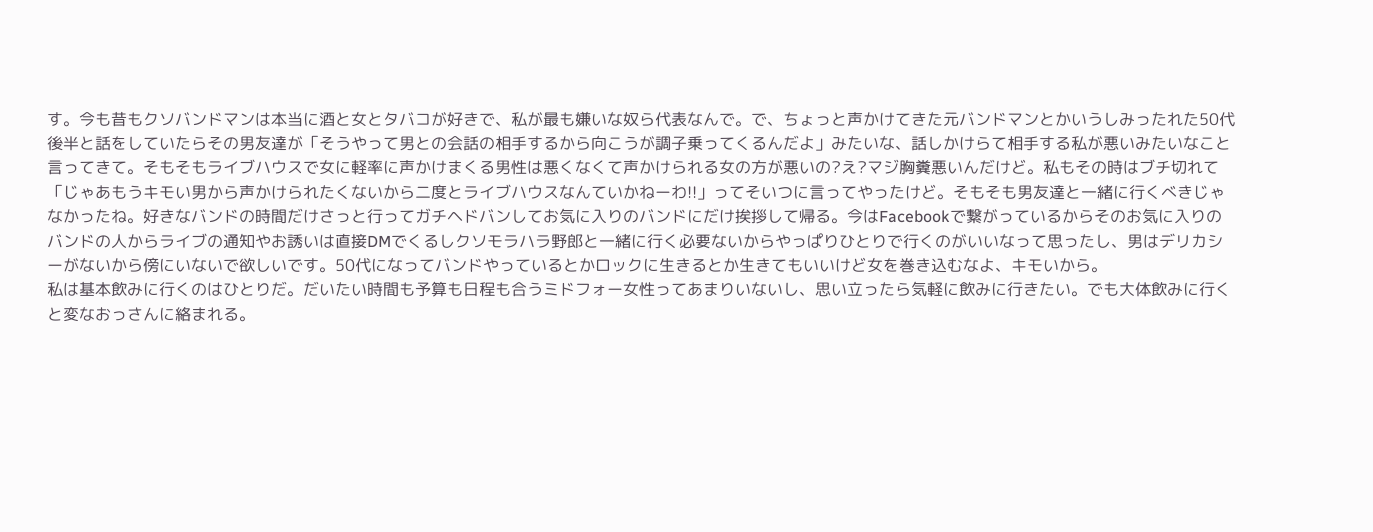す。今も昔もクソバンドマンは本当に酒と女とタバコが好きで、私が最も嫌いな奴ら代表なんで。で、ちょっと声かけてきた元バンドマンとかいうしみったれた50代後半と話をしていたらその男友達が「そうやって男との会話の相手するから向こうが調子乗ってくるんだよ」みたいな、話しかけらて相手する私が悪いみたいなこと言ってきて。そもそもライブハウスで女に軽率に声かけまくる男性は悪くなくて声かけられる女の方が悪いの?え?マジ胸糞悪いんだけど。私もその時はブチ切れて「じゃあもうキモい男から声かけられたくないから二度とライブハウスなんていかねーわ!!」ってそいつに言ってやったけど。そもそも男友達と一緒に行くべきじゃなかったね。好きなバンドの時間だけさっと行ってガチヘドバンしてお気に入りのバンドにだけ挨拶して帰る。今はFacebookで繋がっているからそのお気に入りのバンドの人からライブの通知やお誘いは直接DMでくるしクソモラハラ野郎と一緒に行く必要ないからやっぱりひとりで行くのがいいなって思ったし、男はデリカシーがないから傍にいないで欲しいです。50代になってバンドやっているとかロックに生きるとか生きてもいいけど女を巻き込むなよ、キモいから。
私は基本飲みに行くのはひとりだ。だいたい時間も予算も日程も合うミドフォー女性ってあまりいないし、思い立ったら気軽に飲みに行きたい。でも大体飲みに行くと変なおっさんに絡まれる。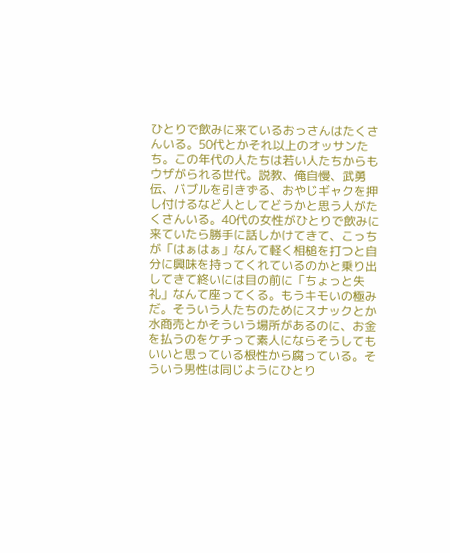ひとりで飲みに来ているおっさんはたくさんいる。50代とかそれ以上のオッサンたち。この年代の人たちは若い人たちからもウザがられる世代。説教、俺自慢、武勇伝、バブルを引きずる、おやじギャクを押し付けるなど人としてどうかと思う人がたくさんいる。40代の女性がひとりで飲みに来ていたら勝手に話しかけてきて、こっちが「はぁはぁ」なんて軽く相槌を打つと自分に興味を持ってくれているのかと乗り出してきて終いには目の前に「ちょっと失礼」なんて座ってくる。もうキモいの極みだ。そういう人たちのためにスナックとか水商売とかそういう場所があるのに、お金を払うのをケチって素人にならそうしてもいいと思っている根性から腐っている。そういう男性は同じようにひとり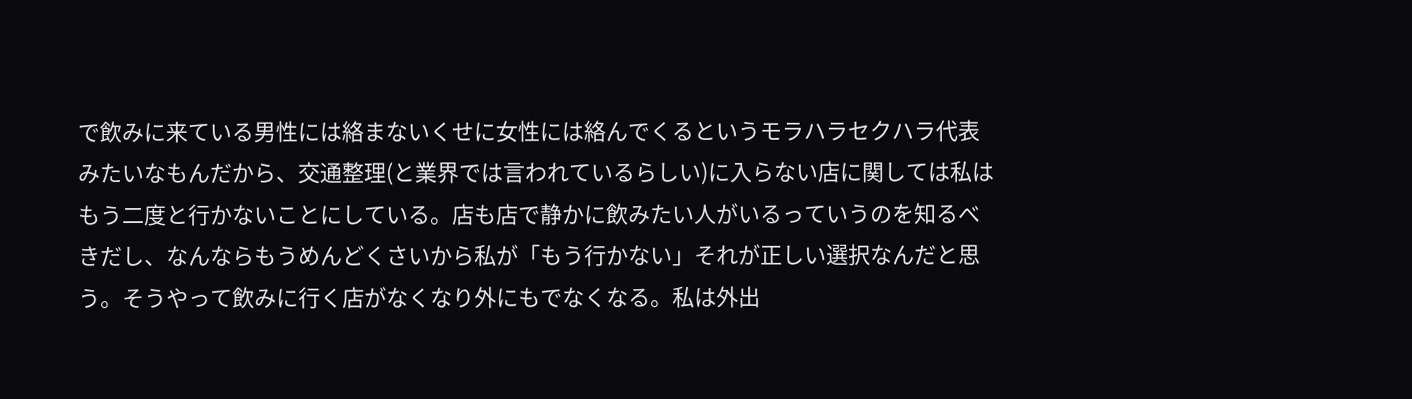で飲みに来ている男性には絡まないくせに女性には絡んでくるというモラハラセクハラ代表みたいなもんだから、交通整理(と業界では言われているらしい)に入らない店に関しては私はもう二度と行かないことにしている。店も店で静かに飲みたい人がいるっていうのを知るべきだし、なんならもうめんどくさいから私が「もう行かない」それが正しい選択なんだと思う。そうやって飲みに行く店がなくなり外にもでなくなる。私は外出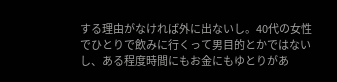する理由がなければ外に出ないし。40代の女性でひとりで飲みに行くって男目的とかではないし、ある程度時間にもお金にもゆとりがあ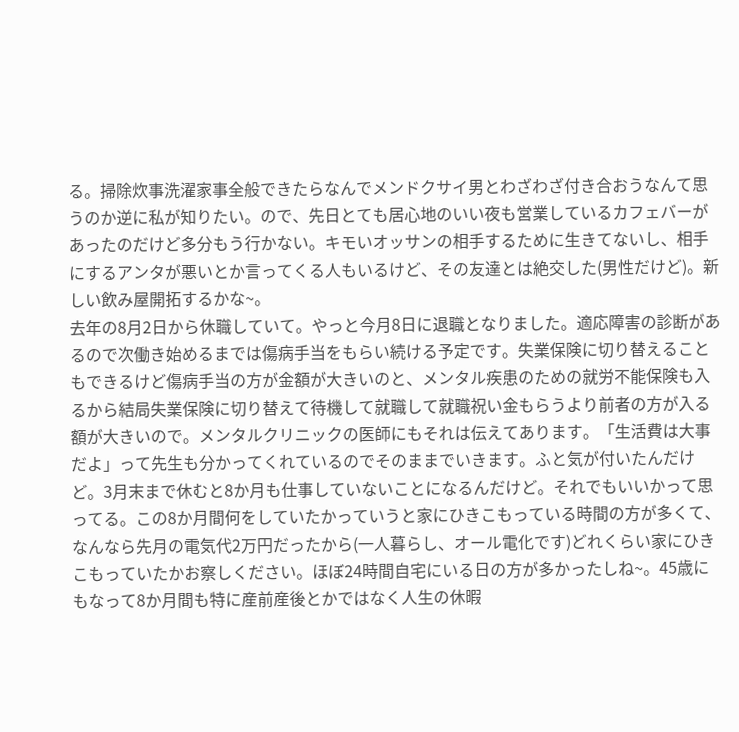る。掃除炊事洗濯家事全般できたらなんでメンドクサイ男とわざわざ付き合おうなんて思うのか逆に私が知りたい。ので、先日とても居心地のいい夜も営業しているカフェバーがあったのだけど多分もう行かない。キモいオッサンの相手するために生きてないし、相手にするアンタが悪いとか言ってくる人もいるけど、その友達とは絶交した(男性だけど)。新しい飲み屋開拓するかな~。
去年の8月2日から休職していて。やっと今月8日に退職となりました。適応障害の診断があるので次働き始めるまでは傷病手当をもらい続ける予定です。失業保険に切り替えることもできるけど傷病手当の方が金額が大きいのと、メンタル疾患のための就労不能保険も入るから結局失業保険に切り替えて待機して就職して就職祝い金もらうより前者の方が入る額が大きいので。メンタルクリニックの医師にもそれは伝えてあります。「生活費は大事だよ」って先生も分かってくれているのでそのままでいきます。ふと気が付いたんだけど。3月末まで休むと8か月も仕事していないことになるんだけど。それでもいいかって思ってる。この8か月間何をしていたかっていうと家にひきこもっている時間の方が多くて、なんなら先月の電気代2万円だったから(一人暮らし、オール電化です)どれくらい家にひきこもっていたかお察しください。ほぼ24時間自宅にいる日の方が多かったしね~。45歳にもなって8か月間も特に産前産後とかではなく人生の休暇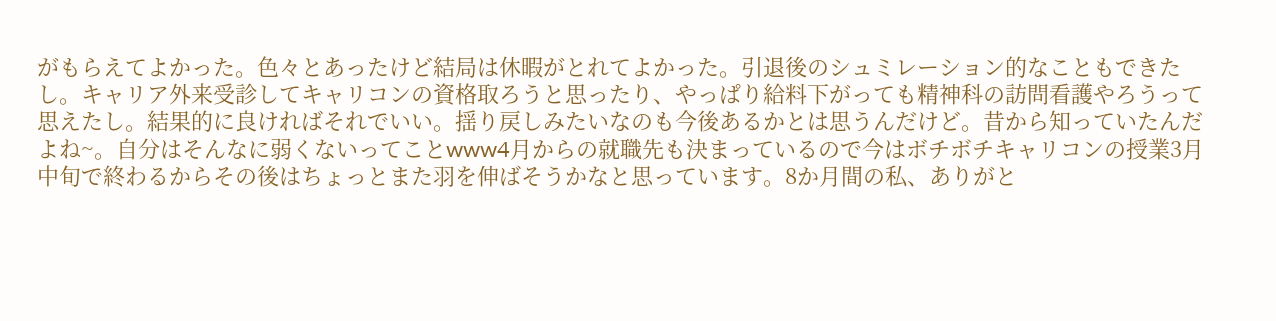がもらえてよかった。色々とあったけど結局は休暇がとれてよかった。引退後のシュミレーション的なこともできたし。キャリア外来受診してキャリコンの資格取ろうと思ったり、やっぱり給料下がっても精神科の訪問看護やろうって思えたし。結果的に良ければそれでいい。揺り戻しみたいなのも今後あるかとは思うんだけど。昔から知っていたんだよね~。自分はそんなに弱くないってことwww4月からの就職先も決まっているので今はボチボチキャリコンの授業3月中旬で終わるからその後はちょっとまた羽を伸ばそうかなと思っています。8か月間の私、ありがと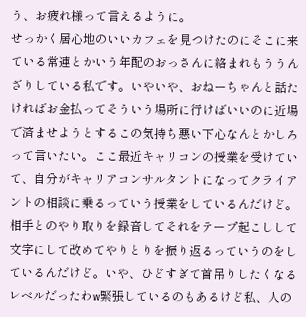う、お疲れ様って言えるように。
せっかく居心地のいいカフェを見つけたのにそこに来ている常連とかいう年配のおっさんに絡まれもううんざりしている私です。いやいや、おねーちゃんと話たければお金払ってそういう場所に行けばいいのに近場で済ませようとするこの気持ち悪い下心なんとかしろって言いたい。ここ最近キャリコンの授業を受けていて、自分がキャリアコンサルタントになってクライアントの相談に乗るっていう授業をしているんだけど。相手とのやり取りを録音してそれをテープ起こしして文字にして改めてやりとりを振り返るっていうのをしているんだけど。いや、ひどすぎて首吊りしたくなるレベルだったわw緊張しているのもあるけど私、人の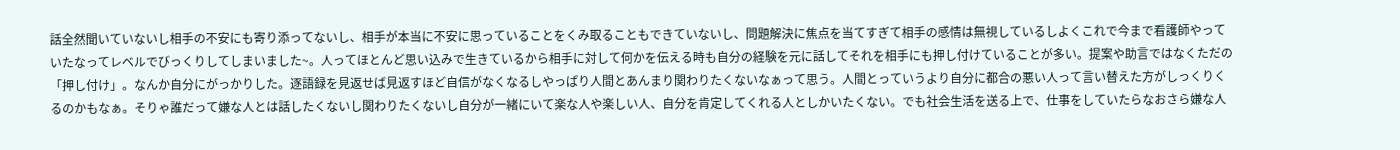話全然聞いていないし相手の不安にも寄り添ってないし、相手が本当に不安に思っていることをくみ取ることもできていないし、問題解決に焦点を当てすぎて相手の感情は無視しているしよくこれで今まで看護師やっていたなってレベルでびっくりしてしまいました~。人ってほとんど思い込みで生きているから相手に対して何かを伝える時も自分の経験を元に話してそれを相手にも押し付けていることが多い。提案や助言ではなくただの「押し付け」。なんか自分にがっかりした。逐語録を見返せば見返すほど自信がなくなるしやっぱり人間とあんまり関わりたくないなぁって思う。人間とっていうより自分に都合の悪い人って言い替えた方がしっくりくるのかもなぁ。そりゃ誰だって嫌な人とは話したくないし関わりたくないし自分が一緒にいて楽な人や楽しい人、自分を肯定してくれる人としかいたくない。でも社会生活を送る上で、仕事をしていたらなおさら嫌な人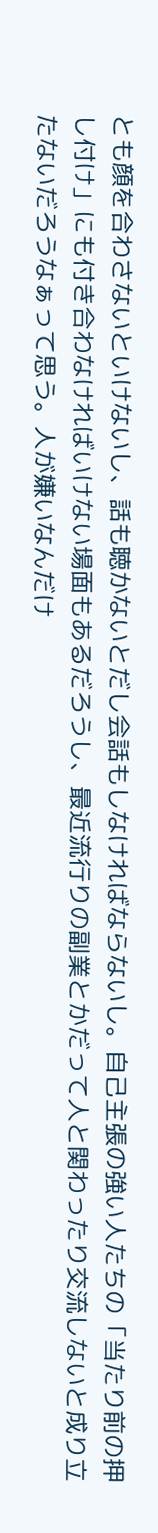とも顔を合わさないといけないし、話も聴かないとだし会話もしなければならないし。自己主張の強い人たちの「当たり前の押し付け」にも付き合わなければいけない場面もあるだろうし、最近流行りの副業とかだって人と関わったり交流しないと成り立たないだろうなぁって思う。人が嫌いなんだけ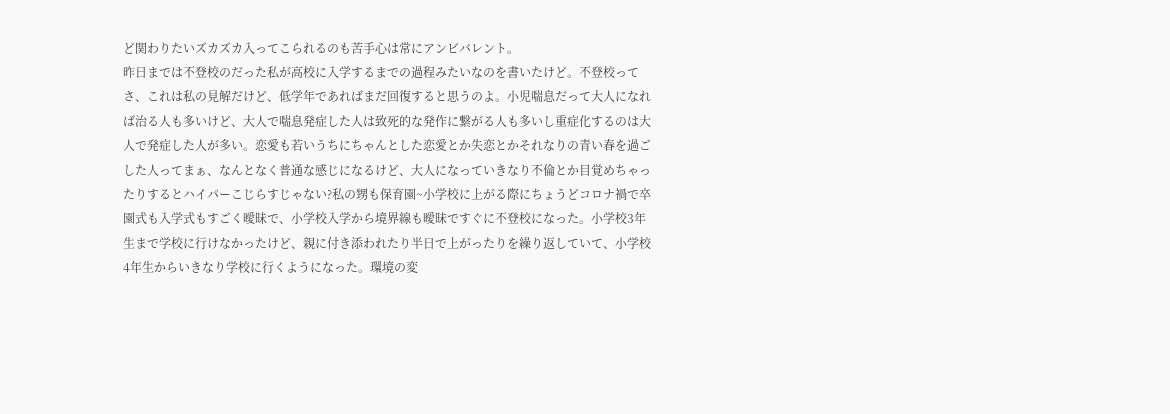ど関わりたいズカズカ入ってこられるのも苦手心は常にアンビバレント。
昨日までは不登校のだった私が高校に入学するまでの過程みたいなのを書いたけど。不登校ってさ、これは私の見解だけど、低学年であればまだ回復すると思うのよ。小児喘息だって大人になれば治る人も多いけど、大人で喘息発症した人は致死的な発作に繋がる人も多いし重症化するのは大人で発症した人が多い。恋愛も若いうちにちゃんとした恋愛とか失恋とかそれなりの青い春を過ごした人ってまぁ、なんとなく普通な感じになるけど、大人になっていきなり不倫とか目覚めちゃったりするとハイパーこじらすじゃない?私の甥も保育園~小学校に上がる際にちょうどコロナ禍で卒園式も入学式もすごく曖昧で、小学校入学から境界線も曖昧ですぐに不登校になった。小学校3年生まで学校に行けなかったけど、親に付き添われたり半日で上がったりを繰り返していて、小学校4年生からいきなり学校に行くようになった。環境の変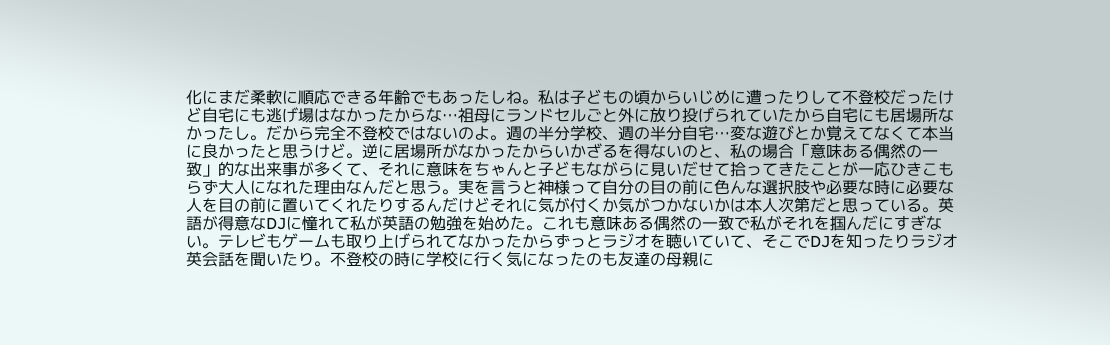化にまだ柔軟に順応できる年齢でもあったしね。私は子どもの頃からいじめに遭ったりして不登校だったけど自宅にも逃げ場はなかったからな…祖母にランドセルごと外に放り投げられていたから自宅にも居場所なかったし。だから完全不登校ではないのよ。週の半分学校、週の半分自宅…変な遊びとか覚えてなくて本当に良かったと思うけど。逆に居場所がなかったからいかざるを得ないのと、私の場合「意味ある偶然の一致」的な出来事が多くて、それに意味をちゃんと子どもながらに見いだせて拾ってきたことが一応ひきこもらず大人になれた理由なんだと思う。実を言うと神様って自分の目の前に色んな選択肢や必要な時に必要な人を目の前に置いてくれたりするんだけどそれに気が付くか気がつかないかは本人次第だと思っている。英語が得意なDJに憧れて私が英語の勉強を始めた。これも意味ある偶然の一致で私がそれを掴んだにすぎない。テレビもゲームも取り上げられてなかったからずっとラジオを聴いていて、そこでDJを知ったりラジオ英会話を聞いたり。不登校の時に学校に行く気になったのも友達の母親に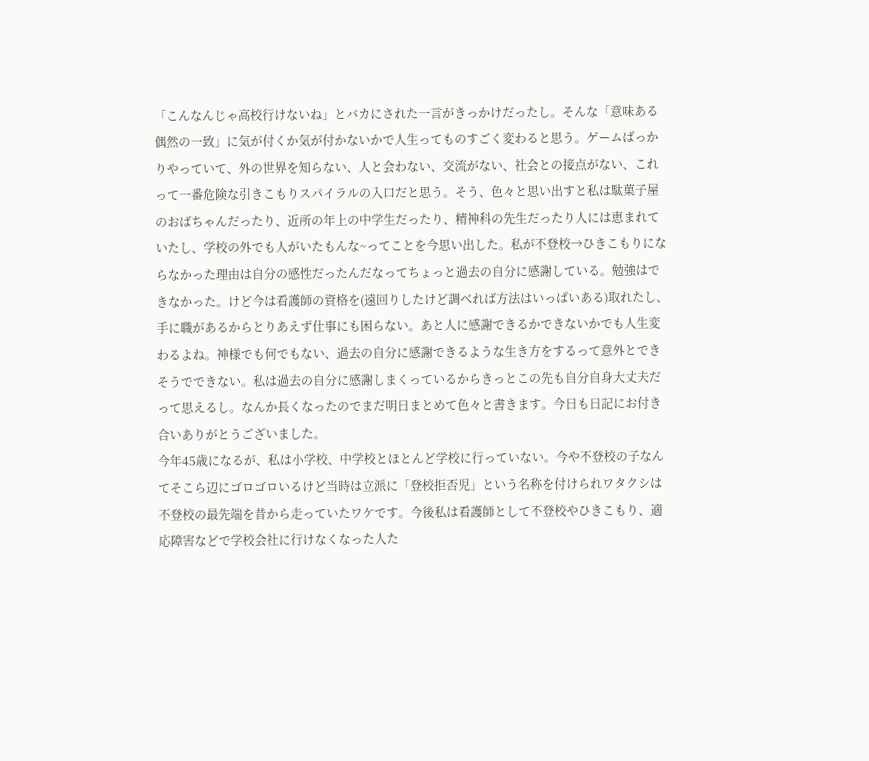「こんなんじゃ高校行けないね」とバカにされた一言がきっかけだったし。そんな「意味ある偶然の一致」に気が付くか気が付かないかで人生ってものすごく変わると思う。ゲームばっかりやっていて、外の世界を知らない、人と会わない、交流がない、社会との接点がない、これって一番危険な引きこもりスパイラルの入口だと思う。そう、色々と思い出すと私は駄菓子屋のおばちゃんだったり、近所の年上の中学生だったり、精神科の先生だったり人には恵まれていたし、学校の外でも人がいたもんな~ってことを今思い出した。私が不登校→ひきこもりにならなかった理由は自分の感性だったんだなってちょっと過去の自分に感謝している。勉強はできなかった。けど今は看護師の資格を(遠回りしたけど調べれば方法はいっぱいある)取れたし、手に職があるからとりあえず仕事にも困らない。あと人に感謝できるかできないかでも人生変わるよね。神様でも何でもない、過去の自分に感謝できるような生き方をするって意外とできそうでできない。私は過去の自分に感謝しまくっているからきっとこの先も自分自身大丈夫だって思えるし。なんか長くなったのでまだ明日まとめて色々と書きます。今日も日記にお付き合いありがとうございました。
今年45歳になるが、私は小学校、中学校とほとんど学校に行っていない。今や不登校の子なんてそこら辺にゴロゴロいるけど当時は立派に「登校拒否児」という名称を付けられワタクシは不登校の最先端を昔から走っていたワケです。今後私は看護師として不登校やひきこもり、適応障害などで学校会社に行けなくなった人た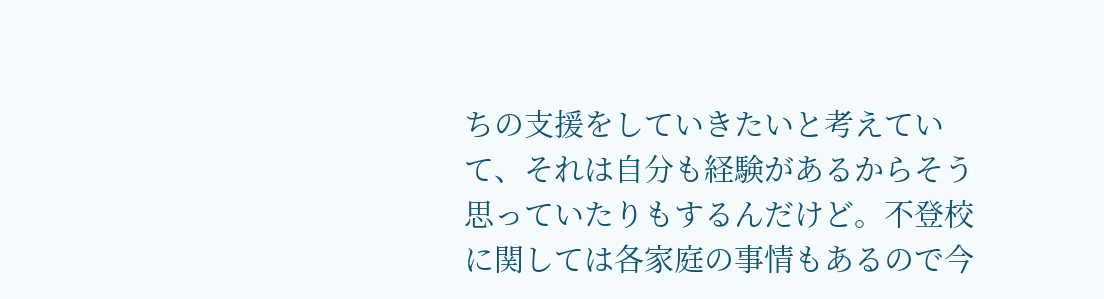ちの支援をしていきたいと考えていて、それは自分も経験があるからそう思っていたりもするんだけど。不登校に関しては各家庭の事情もあるので今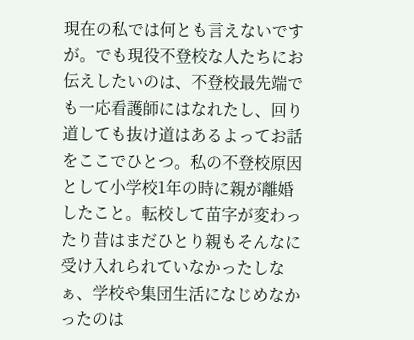現在の私では何とも言えないですが。でも現役不登校な人たちにお伝えしたいのは、不登校最先端でも一応看護師にはなれたし、回り道しても抜け道はあるよってお話をここでひとつ。私の不登校原因として小学校1年の時に親が離婚したこと。転校して苗字が変わったり昔はまだひとり親もそんなに受け入れられていなかったしなぁ、学校や集団生活になじめなかったのは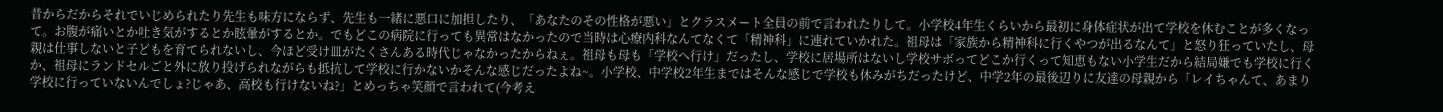昔からだからそれでいじめられたり先生も味方にならず、先生も一緒に悪口に加担したり、「あなたのその性格が悪い」とクラスメート全員の前で言われたりして。小学校4年生くらいから最初に身体症状が出て学校を休むことが多くなって。お腹が痛いとか吐き気がするとか眩暈がするとか。でもどこの病院に行っても異常はなかったので当時は心療内科なんてなくて「精神科」に連れていかれた。祖母は「家族から精神科に行くやつが出るなんて」と怒り狂っていたし、母親は仕事しないと子どもを育てられないし、今ほど受け皿がたくさんある時代じゃなかったからねぇ。祖母も母も「学校へ行け」だったし、学校に居場所はないし学校サボってどこか行くって知恵もない小学生だから結局嫌でも学校に行くか、祖母にランドセルごと外に放り投げられながらも抵抗して学校に行かないかそんな感じだったよね~。小学校、中学校2年生まではそんな感じで学校も休みがちだったけど、中学2年の最後辺りに友達の母親から「レイちゃんて、あまり学校に行っていないんでしょ?じゃあ、高校も行けないね?」とめっちゃ笑顔で言われて(今考え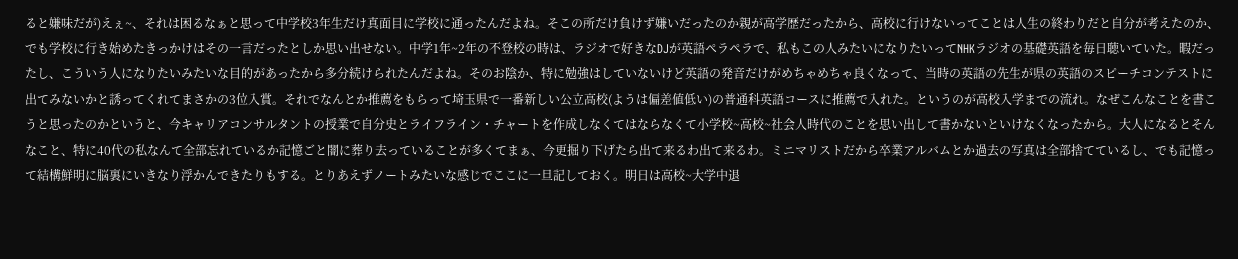ると嫌味だが)えぇ~、それは困るなぁと思って中学校3年生だけ真面目に学校に通ったんだよね。そこの所だけ負けず嫌いだったのか親が高学歴だったから、高校に行けないってことは人生の終わりだと自分が考えたのか、でも学校に行き始めたきっかけはその一言だったとしか思い出せない。中学1年~2年の不登校の時は、ラジオで好きなDJが英語ペラペラで、私もこの人みたいになりたいってNHKラジオの基礎英語を毎日聴いていた。暇だったし、こういう人になりたいみたいな目的があったから多分続けられたんだよね。そのお陰か、特に勉強はしていないけど英語の発音だけがめちゃめちゃ良くなって、当時の英語の先生が県の英語のスピーチコンテストに出てみないかと誘ってくれてまさかの3位入賞。それでなんとか推薦をもらって埼玉県で一番新しい公立高校(ようは偏差値低い)の普通科英語コースに推薦で入れた。というのが高校入学までの流れ。なぜこんなことを書こうと思ったのかというと、今キャリアコンサルタントの授業で自分史とライフライン・チャートを作成しなくてはならなくて小学校~高校~社会人時代のことを思い出して書かないといけなくなったから。大人になるとそんなこと、特に40代の私なんて全部忘れているか記憶ごと闇に葬り去っていることが多くてまぁ、今更掘り下げたら出て来るわ出て来るわ。ミニマリストだから卒業アルバムとか過去の写真は全部捨てているし、でも記憶って結構鮮明に脳裏にいきなり浮かんできたりもする。とりあえずノートみたいな感じでここに一旦記しておく。明日は高校~大学中退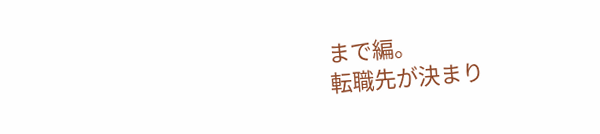まで編。
転職先が決まり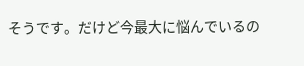そうです。だけど今最大に悩んでいるの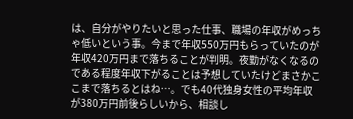は、自分がやりたいと思った仕事、職場の年収がめっちゃ低いという事。今まで年収550万円もらっていたのが年収420万円まで落ちることが判明。夜勤がなくなるのである程度年収下がることは予想していたけどまさかここまで落ちるとはね…。でも40代独身女性の平均年収が380万円前後らしいから、相談し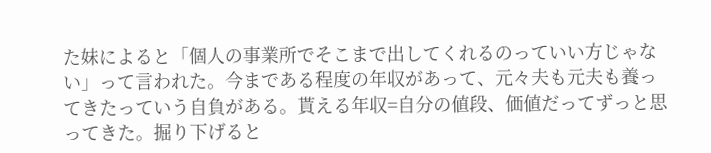た妹によると「個人の事業所でそこまで出してくれるのっていい方じゃない」って言われた。今まである程度の年収があって、元々夫も元夫も養ってきたっていう自負がある。貰える年収=自分の値段、価値だってずっと思ってきた。掘り下げると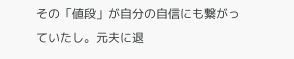その「値段」が自分の自信にも繋がっていたし。元夫に退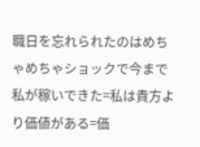職日を忘れられたのはめちゃめちゃショックで今まで私が稼いできた=私は貴方より価値がある=価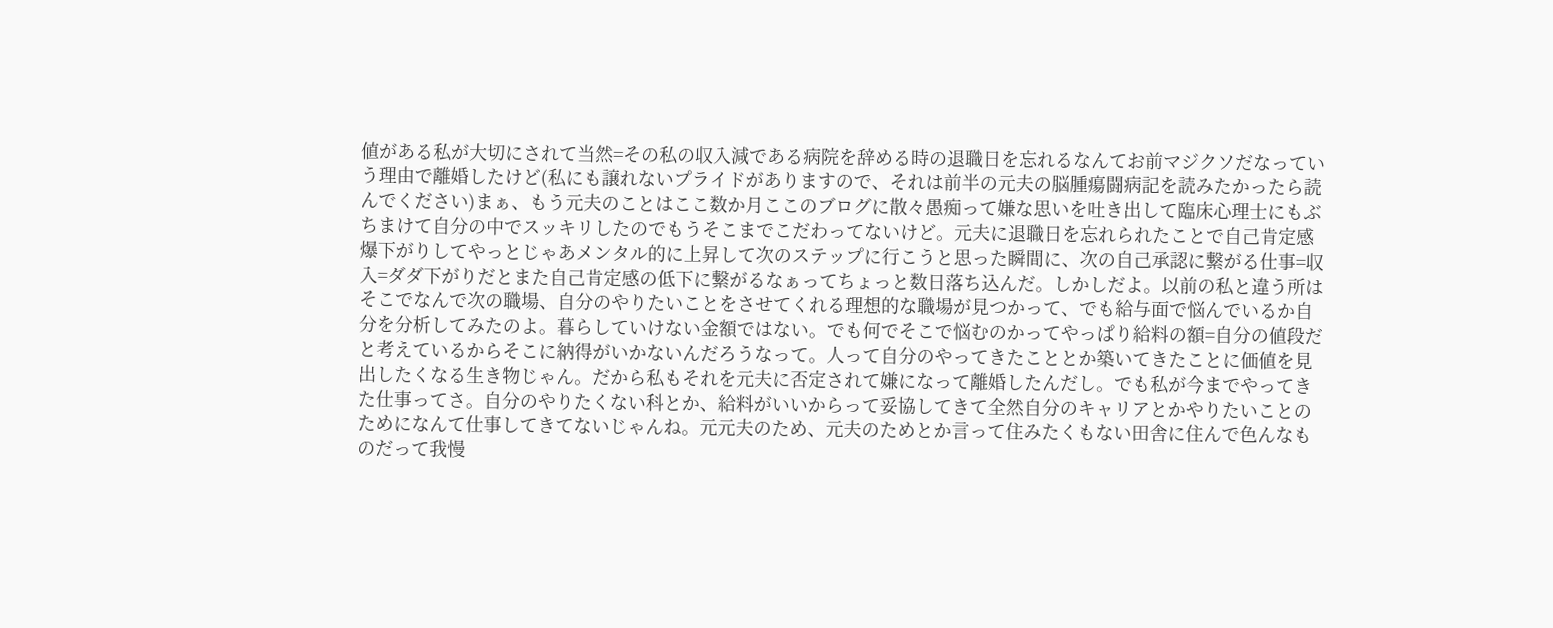値がある私が大切にされて当然=その私の収入減である病院を辞める時の退職日を忘れるなんてお前マジクソだなっていう理由で離婚したけど(私にも譲れないプライドがありますので、それは前半の元夫の脳腫瘍闘病記を読みたかったら読んでください)まぁ、もう元夫のことはここ数か月ここのブログに散々愚痴って嫌な思いを吐き出して臨床心理士にもぶちまけて自分の中でスッキリしたのでもうそこまでこだわってないけど。元夫に退職日を忘れられたことで自己肯定感爆下がりしてやっとじゃあメンタル的に上昇して次のステップに行こうと思った瞬間に、次の自己承認に繋がる仕事=収入=ダダ下がりだとまた自己肯定感の低下に繋がるなぁってちょっと数日落ち込んだ。しかしだよ。以前の私と違う所はそこでなんで次の職場、自分のやりたいことをさせてくれる理想的な職場が見つかって、でも給与面で悩んでいるか自分を分析してみたのよ。暮らしていけない金額ではない。でも何でそこで悩むのかってやっぱり給料の額=自分の値段だと考えているからそこに納得がいかないんだろうなって。人って自分のやってきたこととか築いてきたことに価値を見出したくなる生き物じゃん。だから私もそれを元夫に否定されて嫌になって離婚したんだし。でも私が今までやってきた仕事ってさ。自分のやりたくない科とか、給料がいいからって妥協してきて全然自分のキャリアとかやりたいことのためになんて仕事してきてないじゃんね。元元夫のため、元夫のためとか言って住みたくもない田舎に住んで色んなものだって我慢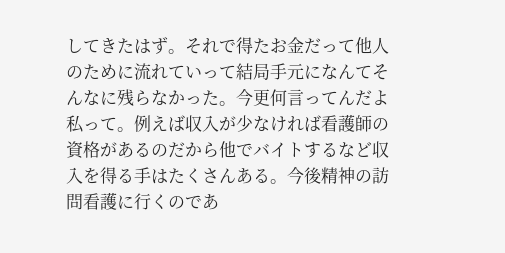してきたはず。それで得たお金だって他人のために流れていって結局手元になんてそんなに残らなかった。今更何言ってんだよ私って。例えば収入が少なければ看護師の資格があるのだから他でバイトするなど収入を得る手はたくさんある。今後精神の訪問看護に行くのであ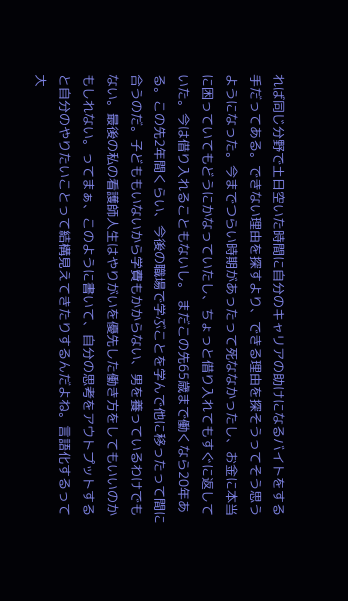れば同じ分野で土日空いた時間に自分のキャリアの助けになるバイトをする手だってある。できない理由を探すより、できる理由を探そうってそう思うようになった。今までつらい時期があったって死ななかったし、お金に本当に困っていてもどうにかなっていたし、ちょっと借り入れてもすぐに返していた。今は借り入れることもないし。 まだこの先65歳まで働くなら20年ある。この先2年間くらい、今後の職場で学ぶことを学んで他に移ったって間に合うのだ。子どももいないから学費もかからない、男を養っているわけでもない。最後の私の看護師人生はやりがいを優先した働き方をしてもいいのかもしれない。ってまぁ、このように書いて、自分の思考をアウトプットすると自分のやりたいことって結構見えてきたりするんだよね。言語化するって大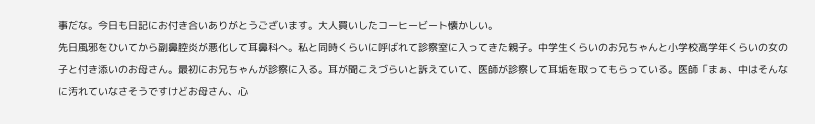事だな。今日も日記にお付き合いありがとうございます。大人買いしたコーヒービート懐かしい。
先日風邪をひいてから副鼻腔炎が悪化して耳鼻科へ。私と同時くらいに呼ばれて診察室に入ってきた親子。中学生くらいのお兄ちゃんと小学校高学年くらいの女の子と付き添いのお母さん。最初にお兄ちゃんが診察に入る。耳が聞こえづらいと訴えていて、医師が診察して耳垢を取ってもらっている。医師「まぁ、中はそんなに汚れていなさそうですけどお母さん、心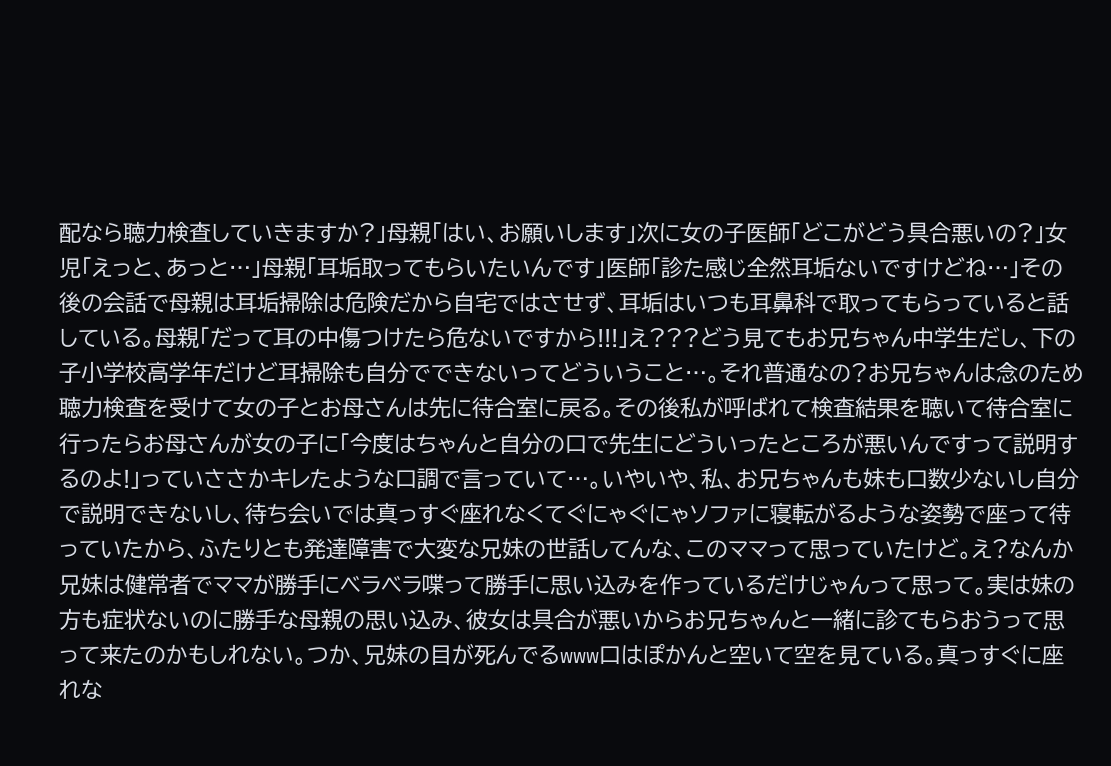配なら聴力検査していきますか?」母親「はい、お願いします」次に女の子医師「どこがどう具合悪いの?」女児「えっと、あっと…」母親「耳垢取ってもらいたいんです」医師「診た感じ全然耳垢ないですけどね…」その後の会話で母親は耳垢掃除は危険だから自宅ではさせず、耳垢はいつも耳鼻科で取ってもらっていると話している。母親「だって耳の中傷つけたら危ないですから!!!」え???どう見てもお兄ちゃん中学生だし、下の子小学校高学年だけど耳掃除も自分でできないってどういうこと…。それ普通なの?お兄ちゃんは念のため聴力検査を受けて女の子とお母さんは先に待合室に戻る。その後私が呼ばれて検査結果を聴いて待合室に行ったらお母さんが女の子に「今度はちゃんと自分の口で先生にどういったところが悪いんですって説明するのよ!」っていささかキレたような口調で言っていて…。いやいや、私、お兄ちゃんも妹も口数少ないし自分で説明できないし、待ち会いでは真っすぐ座れなくてぐにゃぐにゃソファに寝転がるような姿勢で座って待っていたから、ふたりとも発達障害で大変な兄妹の世話してんな、このママって思っていたけど。え?なんか兄妹は健常者でママが勝手にベラベラ喋って勝手に思い込みを作っているだけじゃんって思って。実は妹の方も症状ないのに勝手な母親の思い込み、彼女は具合が悪いからお兄ちゃんと一緒に診てもらおうって思って来たのかもしれない。つか、兄妹の目が死んでるwww口はぽかんと空いて空を見ている。真っすぐに座れな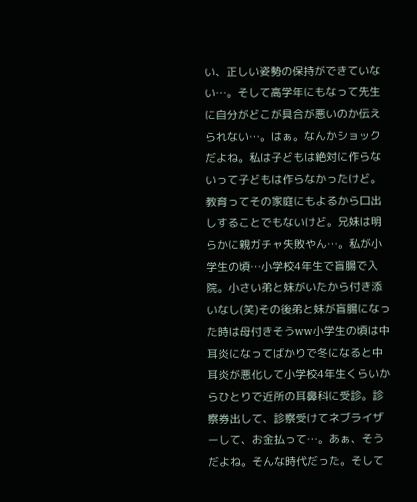い、正しい姿勢の保持ができていない…。そして高学年にもなって先生に自分がどこが具合が悪いのか伝えられない…。はぁ。なんかショックだよね。私は子どもは絶対に作らないって子どもは作らなかったけど。教育ってその家庭にもよるから口出しすることでもないけど。兄妹は明らかに親ガチャ失敗やん…。私が小学生の頃…小学校4年生で盲腸で入院。小さい弟と妹がいたから付き添いなし(笑)その後弟と妹が盲腸になった時は母付きそうww小学生の頃は中耳炎になってばかりで冬になると中耳炎が悪化して小学校4年生くらいからひとりで近所の耳鼻科に受診。診察券出して、診察受けてネブライザーして、お金払って…。あぁ、そうだよね。そんな時代だった。そして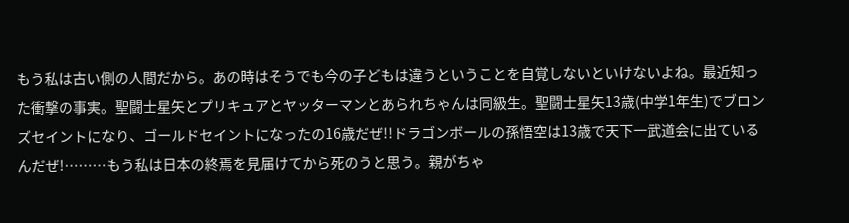もう私は古い側の人間だから。あの時はそうでも今の子どもは違うということを自覚しないといけないよね。最近知った衝撃の事実。聖闘士星矢とプリキュアとヤッターマンとあられちゃんは同級生。聖闘士星矢13歳(中学1年生)でブロンズセイントになり、ゴールドセイントになったの16歳だぜ!!ドラゴンボールの孫悟空は13歳で天下一武道会に出ているんだぜ!………もう私は日本の終焉を見届けてから死のうと思う。親がちゃ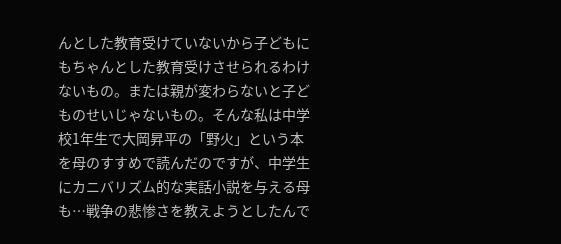んとした教育受けていないから子どもにもちゃんとした教育受けさせられるわけないもの。または親が変わらないと子どものせいじゃないもの。そんな私は中学校1年生で大岡昇平の「野火」という本を母のすすめで読んだのですが、中学生にカニバリズム的な実話小説を与える母も…戦争の悲惨さを教えようとしたんで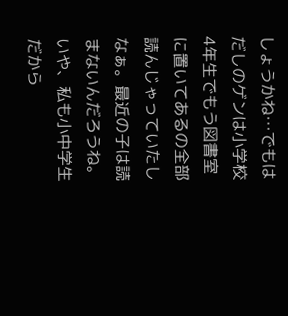しょうかね…でもはだしのゲンは小学校4年生でもう図書室に置いてあるの全部読んじゃっていたしなぁ。最近の子は読まないんだろうね。いや、私も小中学生だから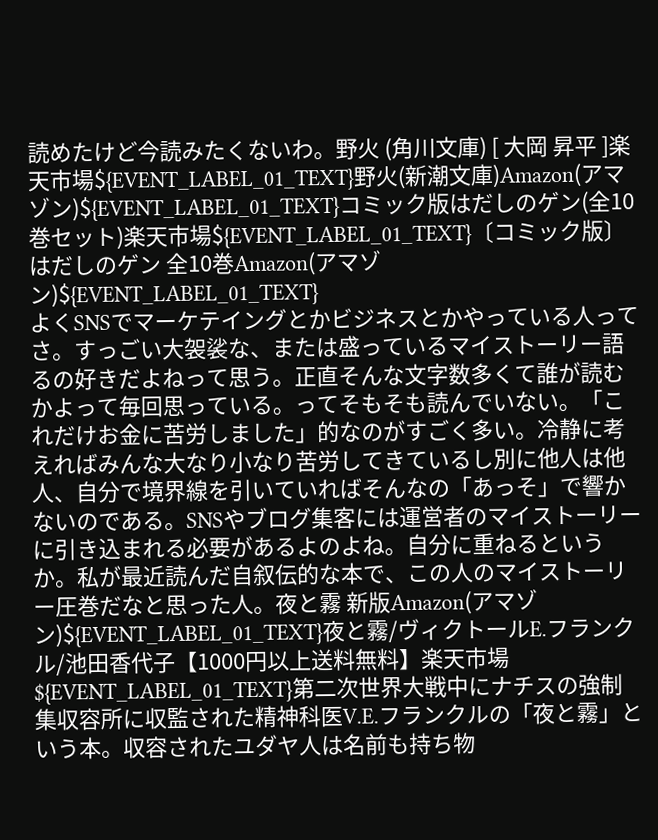読めたけど今読みたくないわ。野火 (角川文庫) [ 大岡 昇平 ]楽天市場${EVENT_LABEL_01_TEXT}野火(新潮文庫)Amazon(アマゾン)${EVENT_LABEL_01_TEXT}コミック版はだしのゲン(全10巻セット)楽天市場${EVENT_LABEL_01_TEXT}〔コミック版〕はだしのゲン 全10巻Amazon(アマゾン)${EVENT_LABEL_01_TEXT}
よくSNSでマーケテイングとかビジネスとかやっている人ってさ。すっごい大袈裟な、または盛っているマイストーリー語るの好きだよねって思う。正直そんな文字数多くて誰が読むかよって毎回思っている。ってそもそも読んでいない。「これだけお金に苦労しました」的なのがすごく多い。冷静に考えればみんな大なり小なり苦労してきているし別に他人は他人、自分で境界線を引いていればそんなの「あっそ」で響かないのである。SNSやブログ集客には運営者のマイストーリーに引き込まれる必要があるよのよね。自分に重ねるというか。私が最近読んだ自叙伝的な本で、この人のマイストーリー圧巻だなと思った人。夜と霧 新版Amazon(アマゾン)${EVENT_LABEL_01_TEXT}夜と霧/ヴィクトールE.フランクル/池田香代子【1000円以上送料無料】楽天市場${EVENT_LABEL_01_TEXT}第二次世界大戦中にナチスの強制集収容所に収監された精神科医V.E.フランクルの「夜と霧」という本。収容されたユダヤ人は名前も持ち物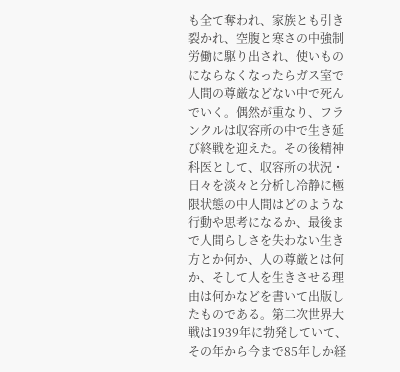も全て奪われ、家族とも引き裂かれ、空腹と寒さの中強制労働に駆り出され、使いものにならなくなったらガス室で人間の尊厳などない中で死んでいく。偶然が重なり、フランクルは収容所の中で生き延び終戦を迎えた。その後精神科医として、収容所の状況・日々を淡々と分析し冷静に極限状態の中人間はどのような行動や思考になるか、最後まで人間らしさを失わない生き方とか何か、人の尊厳とは何か、そして人を生きさせる理由は何かなどを書いて出版したものである。第二次世界大戦は1939年に勃発していて、その年から今まで85年しか経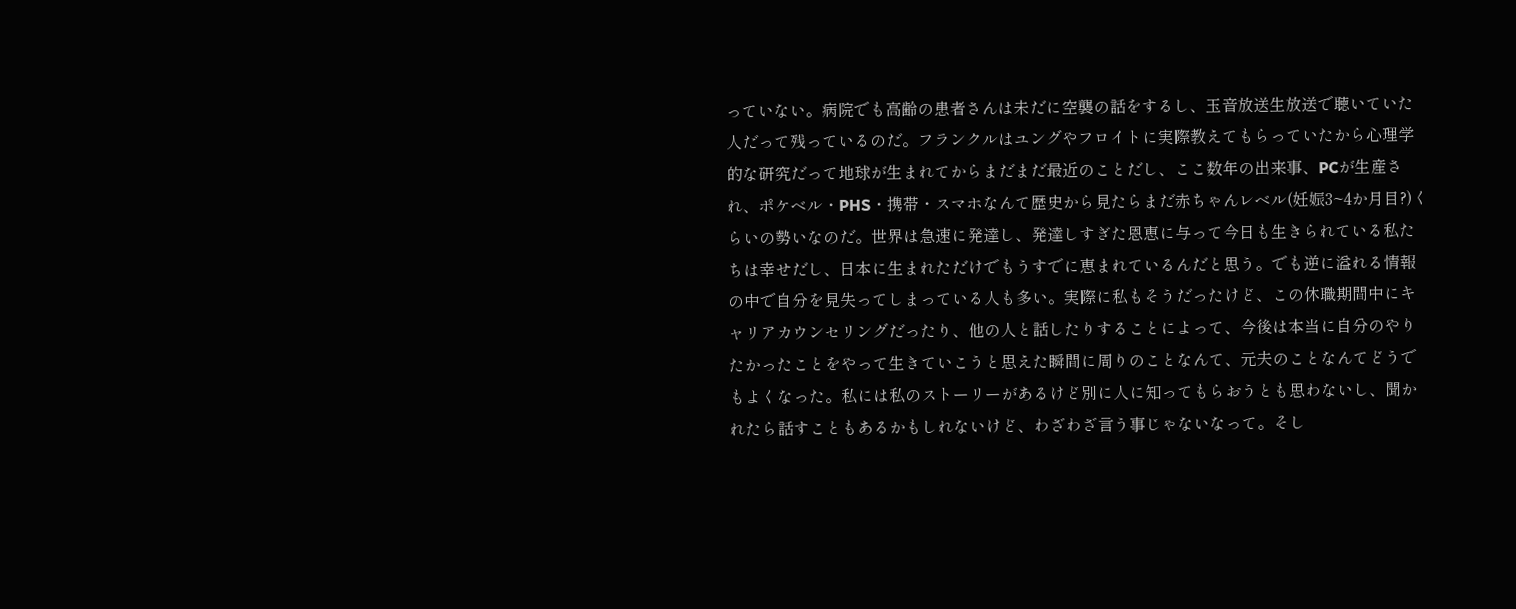っていない。病院でも高齢の患者さんは未だに空襲の話をするし、玉音放送生放送で聴いていた人だって残っているのだ。フランクルはユングやフロイトに実際教えてもらっていたから心理学的な研究だって地球が生まれてからまだまだ最近のことだし、ここ数年の出来事、PCが生産され、ポケベル・PHS・携帯・スマホなんて歴史から見たらまだ赤ちゃんレベル(妊娠3~4か月目?)くらいの勢いなのだ。世界は急速に発達し、発達しすぎた恩恵に与って今日も生きられている私たちは幸せだし、日本に生まれただけでもうすでに恵まれているんだと思う。でも逆に溢れる情報の中で自分を見失ってしまっている人も多い。実際に私もそうだったけど、この休職期間中にキャリアカウンセリングだったり、他の人と話したりすることによって、今後は本当に自分のやりたかったことをやって生きていこうと思えた瞬間に周りのことなんて、元夫のことなんてどうでもよくなった。私には私のストーリーがあるけど別に人に知ってもらおうとも思わないし、聞かれたら話すこともあるかもしれないけど、わざわざ言う事じゃないなって。そし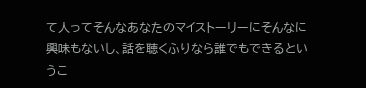て人ってそんなあなたのマイストーリーにそんなに興味もないし、話を聴くふりなら誰でもできるというこ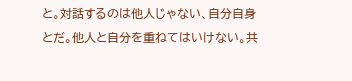と。対話するのは他人じゃない、自分自身とだ。他人と自分を重ねてはいけない。共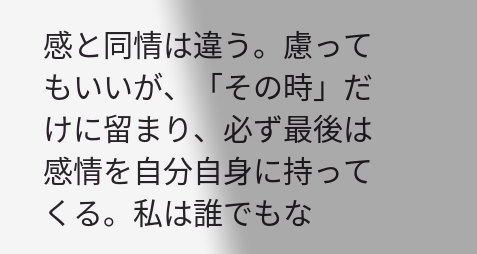感と同情は違う。慮ってもいいが、「その時」だけに留まり、必ず最後は感情を自分自身に持ってくる。私は誰でもな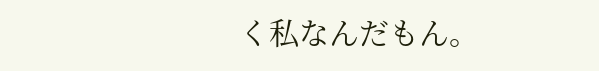く私なんだもん。